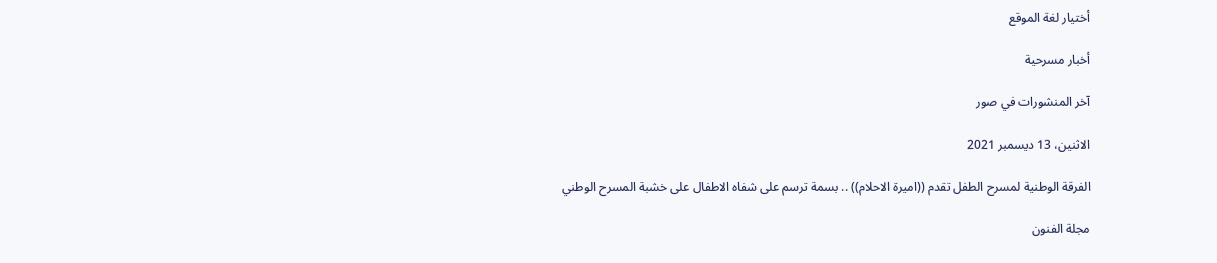أختيار لغة الموقع

أخبار مسرحية

آخر المنشورات في صور

الاثنين، 13 ديسمبر 2021

الفرقة الوطنية لمسرح الطفل تقدم ((اميرة الاحلام)) .. بسمة ترسم على شفاه الاطفال على خشبة المسرح الوطني

مجلة الفنون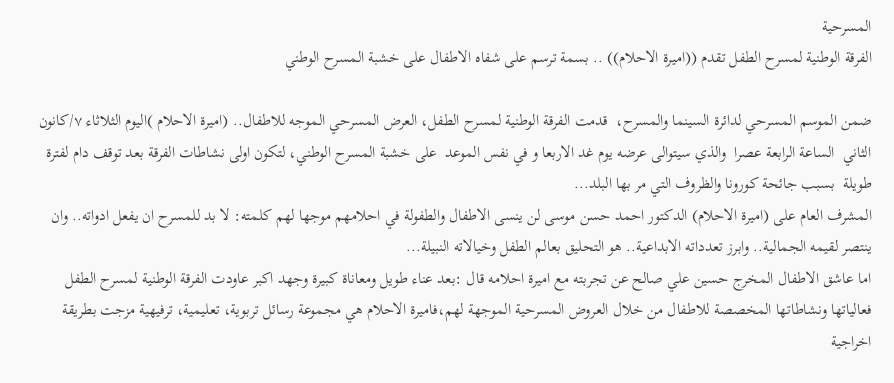المسرحية
الفرقة الوطنية لمسرح الطفل تقدم ((اميرة الاحلام)) .. بسمة ترسم على شفاه الاطفال على خشبة المسرح الوطني

ضمن الموسم المسرحي لدائرة السينما والمسرح،  قدمت الفرقة الوطنية لمسرح الطفل، العرض المسرحي الموجه للاطفال.. (اميرة الاحلام )اليوم الثلاثاء ٧/كانون الثاني  الساعة الرابعة عصرا  والذي سيتوالى عرضه يوم غد الاربعا و في نفس الموعد  على خشبة المسرح الوطني، لتكون اولى نشاطات الفرقة بعد توقف دام لفترة طويلة  بسبب جائحة كورونا والظروف التي مر بها البلد...
المشرف العام على (اميرة الاحلام) الدكتور احمد حسن موسى لن ينسى الاطفال والطفولة في احلامهم موجها لهم كلمته: لا بد للمسرح ان يفعل ادواته.. وان ينتصر لقيمه الجمالية.. وابرز تعدداته الابداعية.. هو التحليق بعالم الطفل وخيالاته النبيلة...
اما عاشق الاطفال المخرج حسين علي صالح عن تجربته مع اميرة احلامه قال :بعد عناء طويل ومعاناة كبيرة وجهد اكبر عاودت الفرقة الوطنية لمسرح الطفل فعالياتها ونشاطاتها المخصصة للاطفال من خلال العروض المسرحية الموجهة لهم،فاميرة الاحلام هي مجموعة رسائل تربوية، تعليمية، ترفيهية مزجت بطريقة اخراجية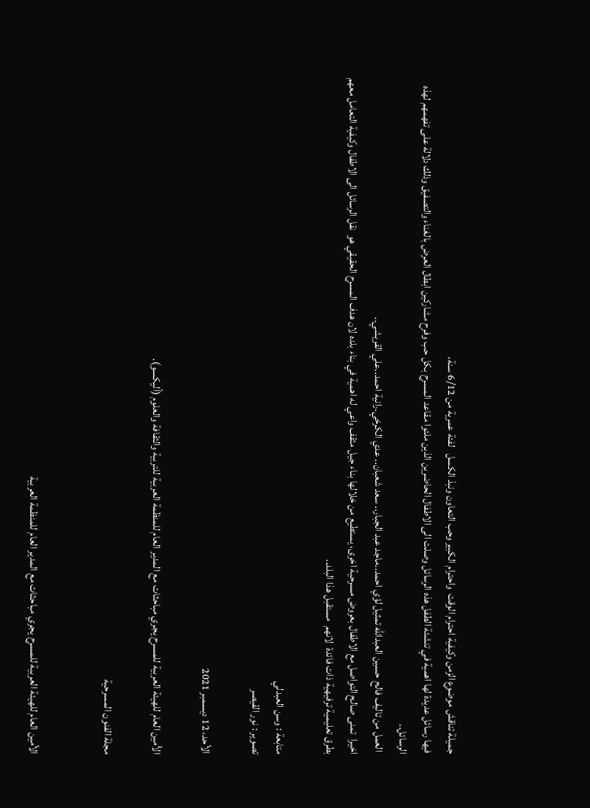جميلة تناقش موضوع الزمن وكيفية احترام الوقت  واحترام الكبير وحب التعاون ونبذ الكسل   لفئة عمرية من 6/12 سنة،
فيها رسائل عديدة لها اهمية في تنشئة الطفل هذه الرسائل وصلت الى الاطفال الحاضرين الذين ملئوا مقاعد المسرح بكل حب وفرح مشاركين ابطال العرض بالغناء والتصفيق وذلك دلالة على تفهمهم لهذه الرسائل..
 العمل من تاليف فالح حسين العبدالله تمثيل لؤي احمد..ماجد عبد الجبار.. سعد شعبان.. عدي الكرخي.رانية احمد..علي القريشي..
اخيرا  تمنى صالح التواصل مع الاطفال بعروض مسرحية اخرى، يستطيع من خلالها بناء جيل مثقف واعي له اهمية في بناء بلده لان هدف المسرح الحقيقي هو  نقل الرسائل الى الاطفال وكيفية التعامل معهم بطرق تعليمية ترفيهية ذات فائدة  لانهم  مستقبل هذا البلد..

متابعة : وسن العبدلي
تصوير : نور القيصر

الأحد، 12 ديسمبر 2021

الأمين العام للهيئة العربية للمسرح يجري مباحثات مع المدير العام للمنظمة العربية للتربية والثقافة والعلوم (أليكسو).

مجلة الفنون المسرحية


الأمين العام للهيئة العربية للمسرح يجري مباحثات مع المدير العام للمنظمة العربية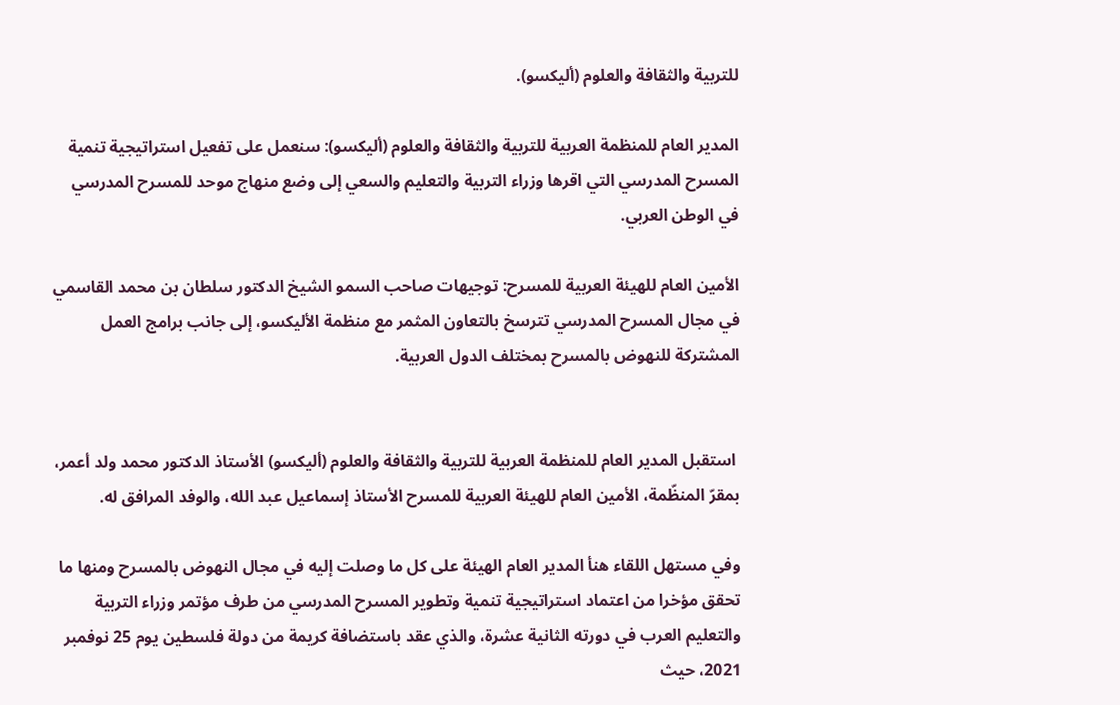للتربية والثقافة والعلوم (أليكسو).

المدير العام للمنظمة العربية للتربية والثقافة والعلوم (أليكسو): سنعمل على تفعيل استراتيجية تنمية المسرح المدرسي التي اقرها وزراء التربية والتعليم والسعي إلى وضع منهاج موحد للمسرح المدرسي في الوطن العربي.

الأمين العام للهيئة العربية للمسرح: توجيهات صاحب السمو الشيخ الدكتور سلطان بن محمد القاسمي في مجال المسرح المدرسي تترسخ بالتعاون المثمر مع منظمة الأليكسو، إلى جانب برامج العمل المشتركة للنهوض بالمسرح بمختلف الدول العربية.


 استقبل المدير العام للمنظمة العربية للتربية والثقافة والعلوم (أليكسو) الأستاذ الدكتور محمد ولد أعمر، بمقرّ المنظّمة، الأمين العام للهيئة العربية للمسرح الأستاذ إسماعيل عبد الله، والوفد المرافق له.

وفي مستهل اللقاء هنأ المدير العام الهيئة على كل ما وصلت إليه في مجال النهوض بالمسرح ومنها ما تحقق مؤخرا من اعتماد استراتيجية تنمية وتطوير المسرح المدرسي من طرف مؤتمر وزراء التربية والتعليم العرب في دورته الثانية عشرة، والذي عقد باستضافة كريمة من دولة فلسطين يوم 25 نوفمبر 2021، حيث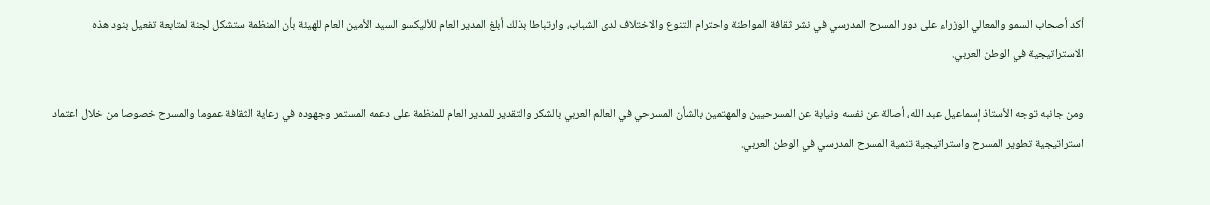أكد أصحاب السمو والمعالي الوزراء على دور المسرح المدرسي في نشر ثقافة المواطنة واحترام التنوع والاختلاف لدى الشباب، وارتباطا بذلك أبلغ المدير العام للأليكسو السيد الأمين العام للهيئة بأن المنظمة ستشكل لجنة لمتابعة تفعيل بنود هذه الاستراتيجية في الوطن العربي.

ومن جانبه توجه الأستاذ إسماعيل عبد الله، أصالة عن نفسه ونيابة عن المسرحيين والمهتمين بالشأن المسرحي في العالم العربي بالشكر والتقدير للمدير العام للمنظمة على دعمه المستمر وجهوده في رعاية الثقافة عموما والمسرح خصوصا من خلال اعتماد استراتيجية تطوير المسرح واستراتيجية تنمية المسرح المدرسي في الوطن العربي.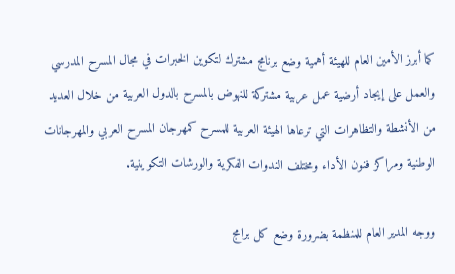كما أبرز الأمين العام للهيئة أهمية وضع برنامج مشترك لتكوين الخبرات في مجال المسرح المدرسي والعمل على إيجاد أرضية عمل عربية مشتركة للنهوض بالمسرح بالدول العربية من خلال العديد من الأنشطة والتظاهرات التي ترعاها الهيئة العربية للمسرح كمهرجان المسرح العربي والمهرجانات الوطنية ومراكز فنون الأداء ومختلف الندوات الفكرية والورشات التكوينية.

ووجه المدير العام للمنظمة بضرورة وضع كل برامج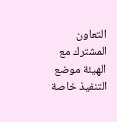التعاون المشترك مع الهيئة موضع التنفيذ خاصة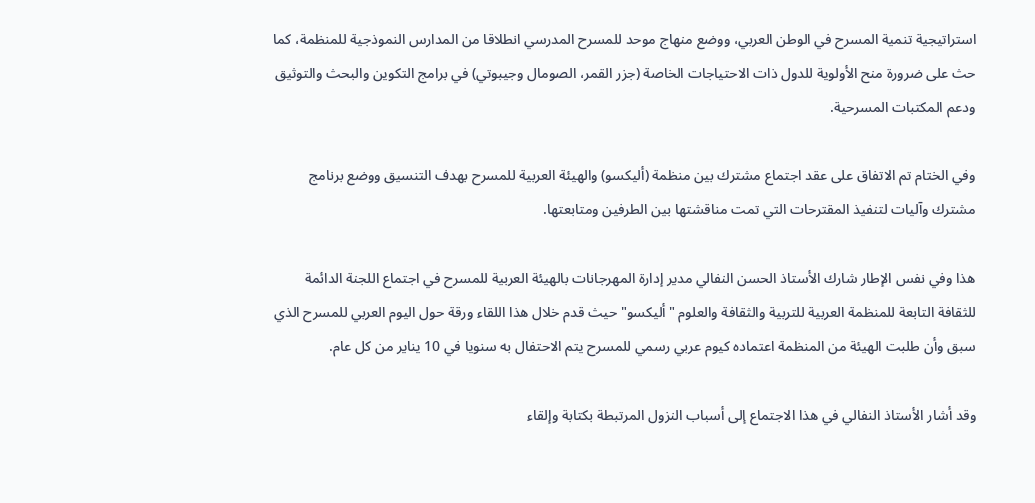استراتيجية تنمية المسرح في الوطن العربي، ووضع منهاج موحد للمسرح المدرسي انطلاقا من المدارس النموذجية للمنظمة، كما حث على ضرورة منح الأولوية للدول ذات الاحتياجات الخاصة (جزر القمر، الصومال وجيبوتي) في برامج التكوين والبحث والتوثيق ودعم المكتبات المسرحية.

وفي الختام تم الاتفاق على عقد اجتماع مشترك بين منظمة (أليكسو) والهيئة العربية للمسرح بهدف التنسيق ووضع برنامج مشترك وآليات لتنفيذ المقترحات التي تمت مناقشتها بين الطرفين ومتابعتها.

هذا وفي نفس الإطار شارك الأستاذ الحسن النفالي مدير إدارة المهرجانات بالهيئة العربية للمسرح في اجتماع اللجنة الدائمة للثقافة التابعة للمنظمة العربية للتربية والثقافة والعلوم "أليكسو" حيث قدم خلال هذا اللقاء ورقة حول اليوم العربي للمسرح الذي سبق وأن طلبت الهيئة من المنظمة اعتماده كيوم عربي رسمي للمسرح يتم الاحتفال به سنويا في 10 يناير من كل عام.

وقد أشار الأستاذ النفالي في هذا الاجتماع إلى أسباب النزول المرتبطة بكتابة وإلقاء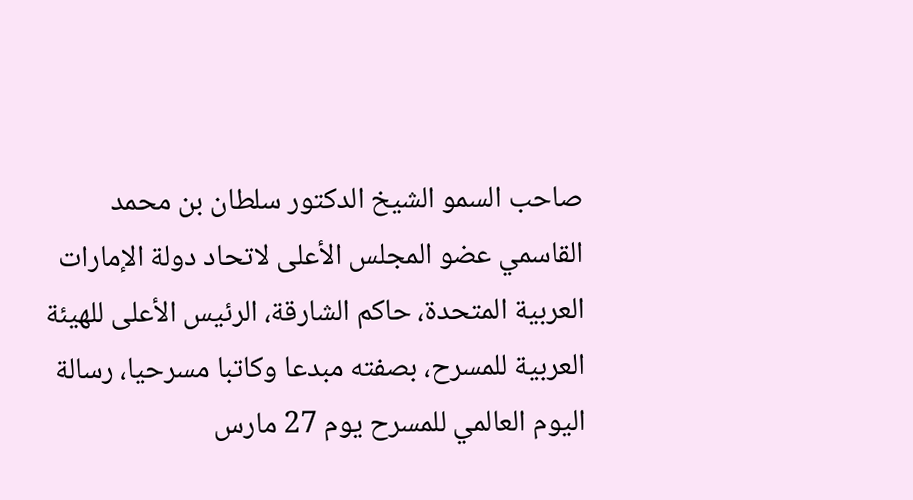صاحب السمو الشيخ الدكتور سلطان بن محمد القاسمي عضو المجلس الأعلى لاتحاد دولة الإمارات العربية المتحدة، حاكم الشارقة، الرئيس الأعلى للهيئة العربية للمسرح، بصفته مبدعا وكاتبا مسرحيا، رسالة اليوم العالمي للمسرح يوم 27 مارس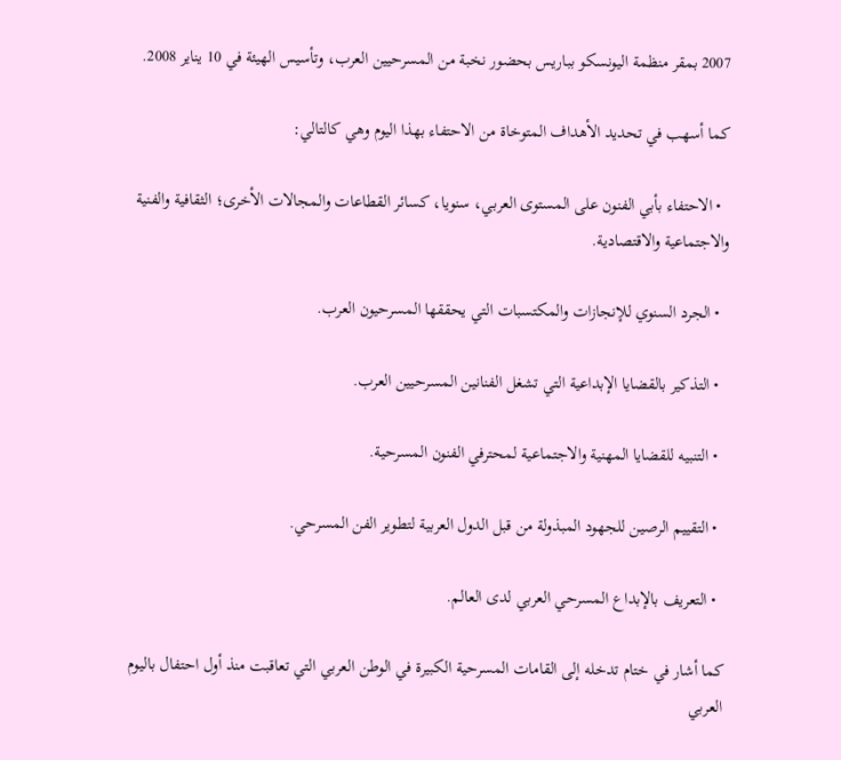2007 بمقر منظمة اليونسكو بباريس بحضور نخبة من المسرحيين العرب، وتأسيس الهيئة في 10 يناير 2008.

كما أسهب في تحديد الأهداف المتوخاة من الاحتفاء بهذا اليوم وهي كالتالي:

  • الاحتفاء بأبي الفنون على المستوى العربي، سنويا، كسائر القطاعات والمجالات الأخرى؛ الثقافية والفنية والاجتماعية والاقتصادية.

  • الجرد السنوي للإنجازات والمكتسبات التي يحققها المسرحيون العرب.

  • التذكير بالقضايا الإبداعية التي تشغل الفنانين المسرحيين العرب.

  • التنبيه للقضايا المهنية والاجتماعية لمحترفي الفنون المسرحية.

  • التقييم الرصين للجهود المبذولة من قبل الدول العربية لتطوير الفن المسرحي.

  • التعريف بالإبداع المسرحي العربي لدى العالم.

كما أشار في ختام تدخله إلى القامات المسرحية الكبيرة في الوطن العربي التي تعاقبت منذ أول احتفال باليوم العربي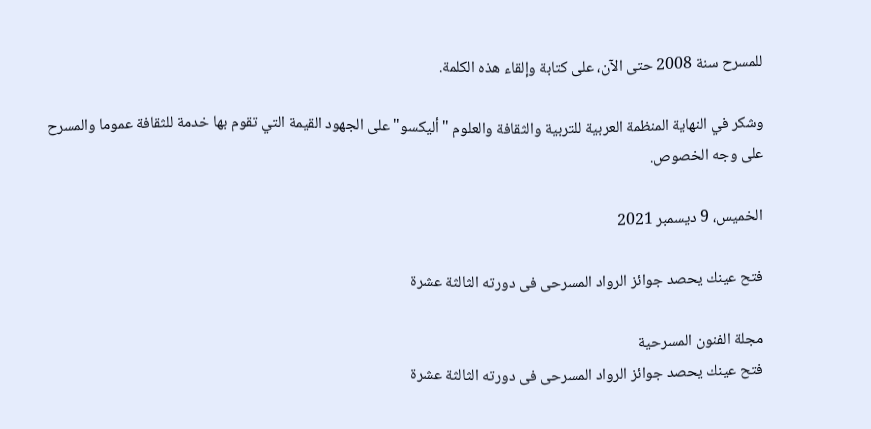للمسرح سنة 2008 حتى الآن، على كتابة وإلقاء هذه الكلمة.

وشكر في النهاية المنظمة العربية للتربية والثقافة والعلوم "أليكسو" على الجهود القيمة التي تقوم بها خدمة للثقافة عموما والمسرح على وجه الخصوص.

الخميس، 9 ديسمبر 2021

فتح عينك يحصد جوائز الرواد المسرحى فى دورته الثالثة عشرة

مجلة الفنون المسرحية
فتح عينك يحصد جوائز الرواد المسرحى فى دورته الثالثة عشرة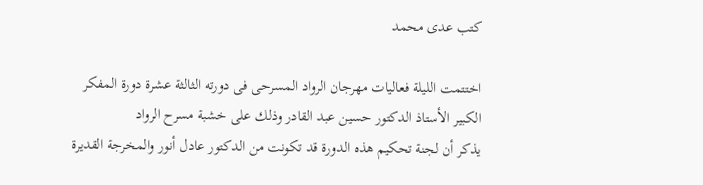كتب عدى محمد

اختتمت الليلة فعاليات مهرجان الرواد المسرحى فى دورته الثالثة عشرة دورة المفكر الكبير الأستاذ الدكتور حسين عبد القادر وذلك على خشبة مسرح الرواد
يذكر أن لجنة تحكيم هذه الدورة قد تكونت من الدكتور عادل أنور والمخرجة القديرة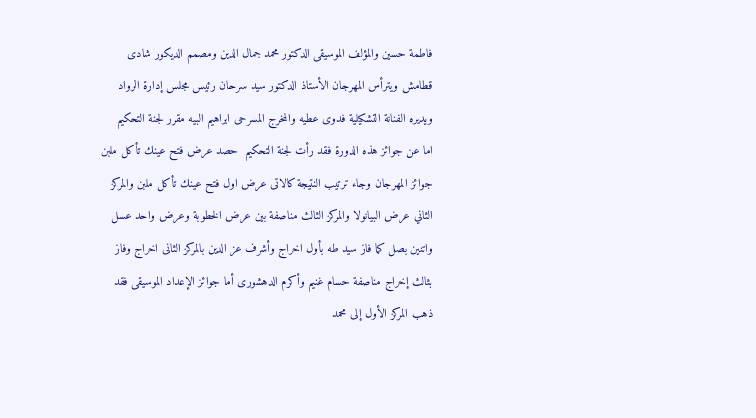فاطمة حسين والمؤلف الموسيقى الدكتور محمد جمال الدين ومصمم الديكور شادى قطامش ويترأس المهرجان الأستاذ الدكتور سيد سرحان رئيس مجلس إدارة الرواد ويديره الفنانة التشكيلية فدوى عطيه والمخرج المسرحى ابراهيم البيه مقرر لجنة التحكيم
اما عن جوائز هذه الدورة فقد رأت لجنة التحكيم  حصد عرض فتح عينك تأكل ملبن جوائز المهرجان وجاء ترتيب النتيجة كالاتى عرض اول فتح عينك تأكل ملبن والمركز الثاني عرض البيانولا والمركز الثالث مناصفة بين عرض الخطوبة وعرض واحد عسل واتنين بصل كما فاز سيد طه بأول اخراج وأشرف عز الدين بالمركز الثانى اخراج وفاز بثالث إخراج مناصفة حسام غنيم وأكرم الدهشورى أما جوائز الإعداد الموسيقى فقد ذهب المركز الأول إلى محمد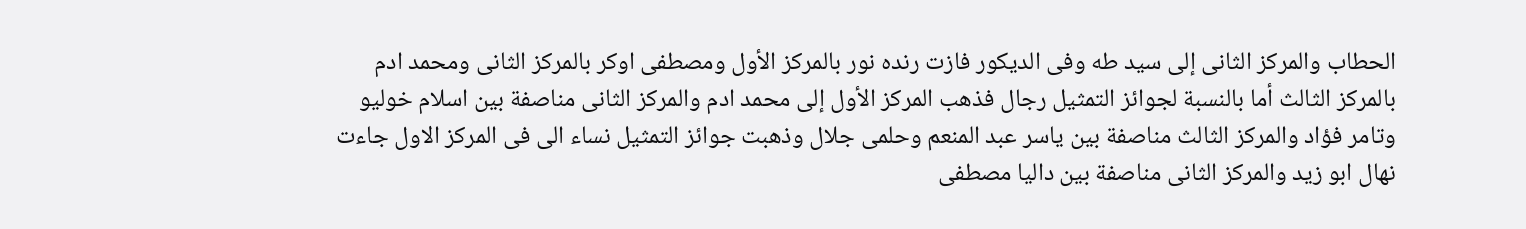الحطاب والمركز الثانى إلى سيد طه وفى الديكور فازت رنده نور بالمركز الأول ومصطفى اوكر بالمركز الثانى ومحمد ادم بالمركز الثالث أما بالنسبة لجوائز التمثيل رجال فذهب المركز الأول إلى محمد ادم والمركز الثانى مناصفة بين اسلام خوليو وتامر فؤاد والمركز الثالث مناصفة بين ياسر عبد المنعم وحلمى جلال وذهبت جوائز التمثيل نساء الى فى المركز الاول جاءت نهال ابو زيد والمركز الثانى مناصفة بين داليا مصطفى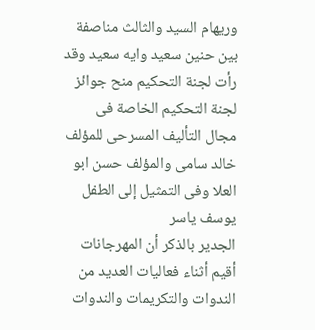وريهام السيد والثالث مناصفة بين حنين سعيد وايه سعيد وقد رأت لجنة التحكيم منح جوائز لجنة التحكيم الخاصة فى مجال التأليف المسرحى للمؤلف خالد سامى والمؤلف حسن ابو العلا وفى التمثيل إلى الطفل يوسف ياسر
الجدير بالذكر أن المهرجانات أقيم أثناء فعاليات العديد من الندوات والتكريمات والندوات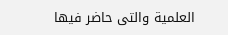العلمية والتى حاضر فيها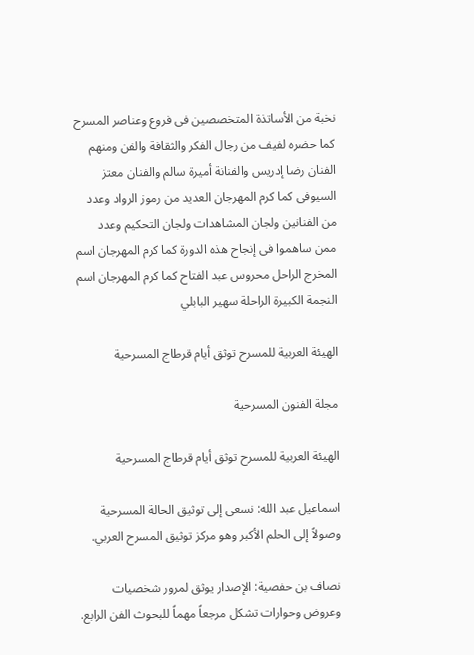نخبة من الأساتذة المتخصصين فى فروع وعناصر المسرح كما حضره لفيف من رجال الفكر والثقافة والفن ومنهم الفنان رضا إدريس والفنانة أميرة سالم والفنان معتز السيوفى كما كرم المهرجان العديد من رموز الرواد وعدد من الفنانين ولجان المشاهدات ولجان التحكيم وعدد ممن ساهموا فى إنجاح هذه الدورة كما كرم المهرجان اسم المخرج الراحل محروس عبد الفتاح كما كرم المهرجان اسم النجمة الكبيرة الراحلة سهير البابلي

الهيئة العربية للمسرح توثق أيام قرطاج المسرحية

مجلة الفنون المسرحية

الهيئة العربية للمسرح توثق أيام قرطاج المسرحية

اسماعيل عبد الله: نسعى إلى توثيق الحالة المسرحية وصولاً إلى الحلم الأكبر وهو مركز توثيق المسرح العربي.

نصاف بن حفصية: الإصدار يوثق لمرور شخصيات وعروض وحوارات تشكل مرجعاً مهماً للبحوث الفن الرابع.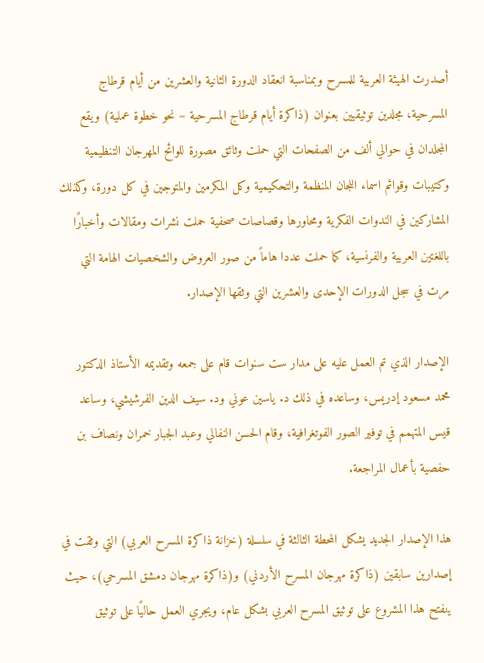أصدرت الهيئة العربية للمسرح وبمناسبة انعقاد الدورة الثانية والعشرين من أيام قرطاج المسرحية، مجلدين توثيقيين بعنوان (ذاكرة أيام قرطاج المسرحية – نحو خطوة عملية) ويقع المجلدان في حوالي ألف من الصفحات التي حملت وثائق مصورة للوائح المهرجان التنظيمية وكتيبات وقوائم اسماء اللجان المنظمة والتحكيمية وكل المكرمين والمتوجين في كل دورة، وكذلك المشاركين في الندوات الفكرية ومحاورها وقصاصات صحفية حملت نشرات ومقالات وأخبارًا باللغتين العربية والفرنسية، كما حملت عددا هاماً من صور العروض والشخصيات الهامة التي مرت في سجل الدورات الإحدى والعشرين التي وثقها الإصدار.

الإصدار الذي تم العمل عليه على مدار ست سنوات قام على جمعه وتقديمه الأستاذ الدكتور محمد مسعود إدريس، وساعده في ذلك د. ياسين عوني ود. سيف الدين الفرشيشي، وساعد قيس المتهمم في توفير الصور الفوتغرافية، وقام الحسن النفالي وعبد الجبار خمران ونصاف بن حفصية بأعمال المراجعة.

هذا الإصدار الجديد يشكل المحطة الثالثة في سلسلة (خزانة ذاكرة المسرح العربي) التي وثقت في إصدارين سابقين (ذاكرة مهرجان المسرح الأردني) و(ذاكرة مهرجان دمشق المسرحي)، حيث ينفتح هذا المشروع على توثيق المسرح العربي بشكل عام، ويجري العمل حاليًا على توثيق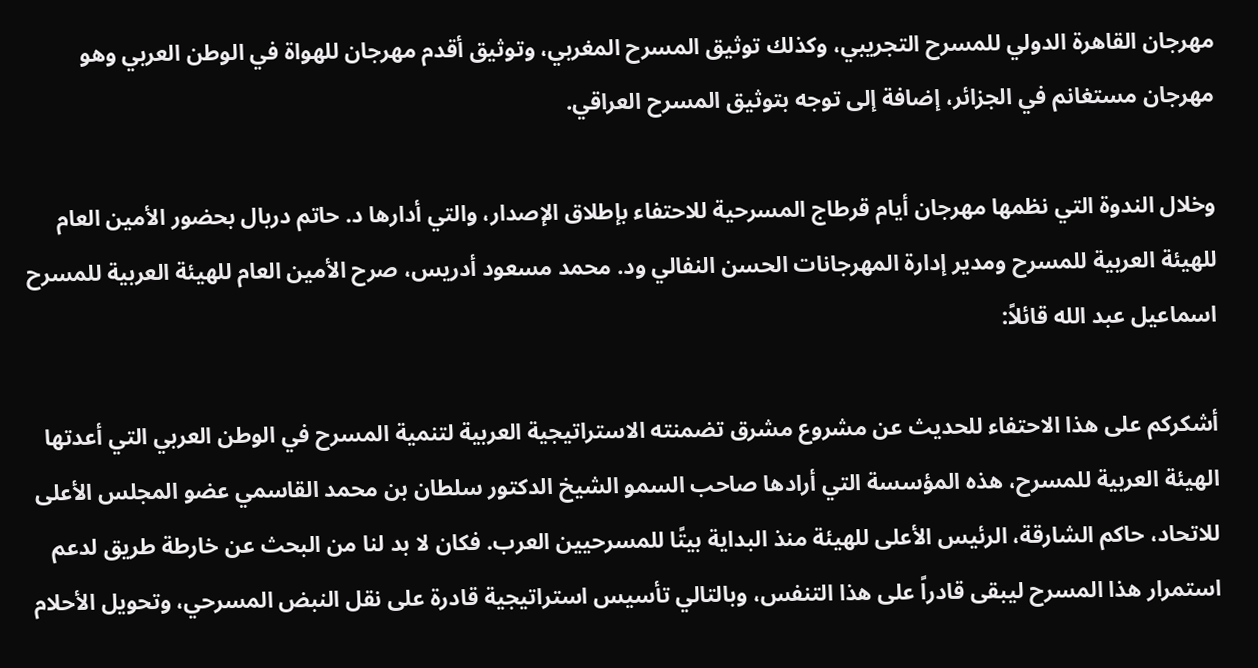مهرجان القاهرة الدولي للمسرح التجريبي، وكذلك توثيق المسرح المغربي، وتوثيق أقدم مهرجان للهواة في الوطن العربي وهو مهرجان مستغانم في الجزائر، إضافة إلى توجه بتوثيق المسرح العراقي.

وخلال الندوة التي نظمها مهرجان أيام قرطاج المسرحية للاحتفاء بإطلاق الإصدار، والتي أدارها د. حاتم دربال بحضور الأمين العام للهيئة العربية للمسرح ومدير إدارة المهرجانات الحسن النفالي ود. محمد مسعود أدريس، صرح الأمين العام للهيئة العربية للمسرح اسماعيل عبد الله قائلاً:

أشكركم على هذا الاحتفاء للحديث عن مشروع مشرق تضمنته الاستراتيجية العربية لتنمية المسرح في الوطن العربي التي أعدتها الهيئة العربية للمسرح، هذه المؤسسة التي أرادها صاحب السمو الشيخ الدكتور سلطان بن محمد القاسمي عضو المجلس الأعلى للاتحاد، حاكم الشارقة، الرئيس الأعلى للهيئة منذ البداية بيتًا للمسرحيين العرب. فكان لا بد لنا من البحث عن خارطة طريق لدعم استمرار هذا المسرح ليبقى قادراً على هذا التنفس، وبالتالي تأسيس استراتيجية قادرة على نقل النبض المسرحي، وتحويل الأحلام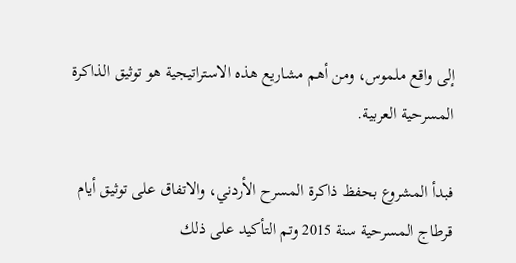إلى واقع ملموس، ومن أهم مشاريع هذه الاستراتيجية هو توثيق الذاكرة المسرحية العربية.

فبدأ المشروع بحفظ ذاكرة المسرح الأردني، والاتفاق على توثيق أيام قرطاج المسرحية سنة 2015 وتم التأكيد على ذلك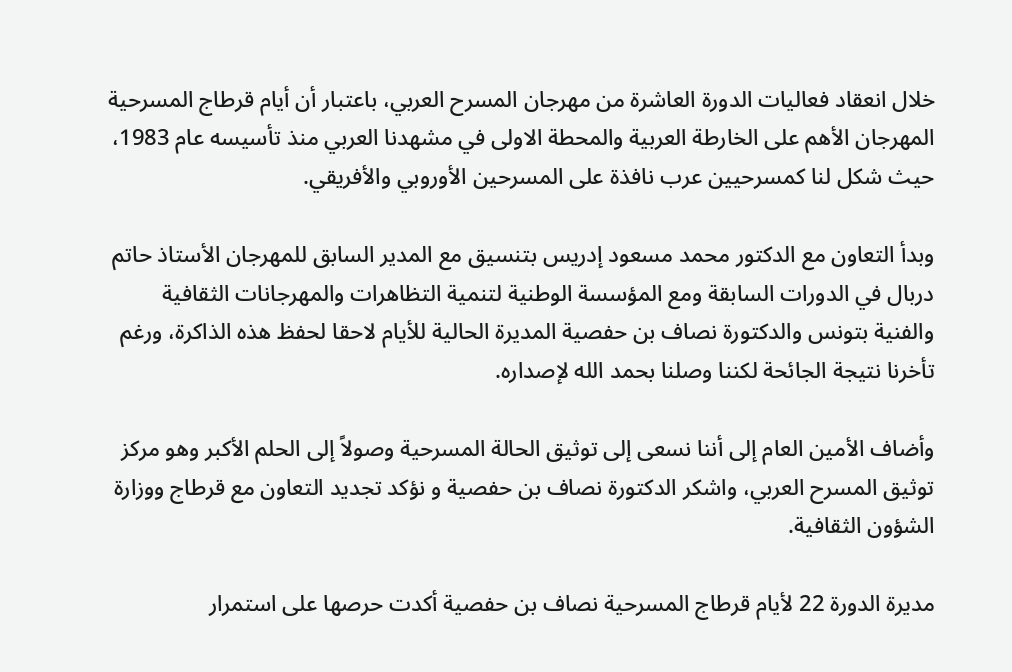خلال انعقاد فعاليات الدورة العاشرة من مهرجان المسرح العربي، باعتبار أن أيام قرطاج المسرحية المهرجان الأهم على الخارطة العربية والمحطة الاولى في مشهدنا العربي منذ تأسيسه عام 1983، حيث شكل لنا كمسرحيين عرب نافذة على المسرحين الأوروبي والأفريقي.

وبدأ التعاون مع الدكتور محمد مسعود إدريس بتنسيق مع المدير السابق للمهرجان الأستاذ حاتم دربال في الدورات السابقة ومع المؤسسة الوطنية لتنمية التظاهرات والمهرجانات الثقافية والفنية بتونس والدكتورة نصاف بن حفصية المديرة الحالية للأيام لاحقا لحفظ هذه الذاكرة، ورغم تأخرنا نتيجة الجائحة لكننا وصلنا بحمد الله لإصداره.

وأضاف الأمين العام إلى أننا نسعى إلى توثيق الحالة المسرحية وصولاً إلى الحلم الأكبر وهو مركز توثيق المسرح العربي، واشكر الدكتورة نصاف بن حفصية و نؤكد تجديد التعاون مع قرطاج ووزارة الشؤون الثقافية.

مديرة الدورة 22 لأيام قرطاج المسرحية نصاف بن حفصية أكدت حرصها على استمرار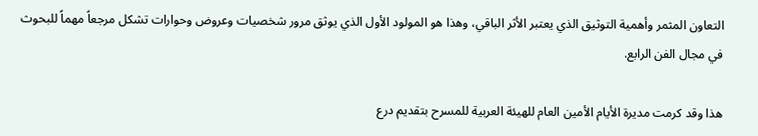التعاون المثمر وأهمية التوثيق الذي يعتبر الأثر الباقي، وهذا هو المولود الأول الذي يوثق مرور شخصيات وعروض وحوارات تشكل مرجعاً مهماً للبحوث في مجال الفن الرابع.

هذا وقد كرمت مديرة الأيام الأمين العام للهيئة العربية للمسرح بتقديم درع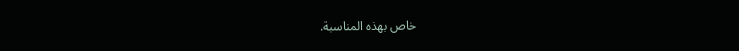خاص بهذه المناسبة.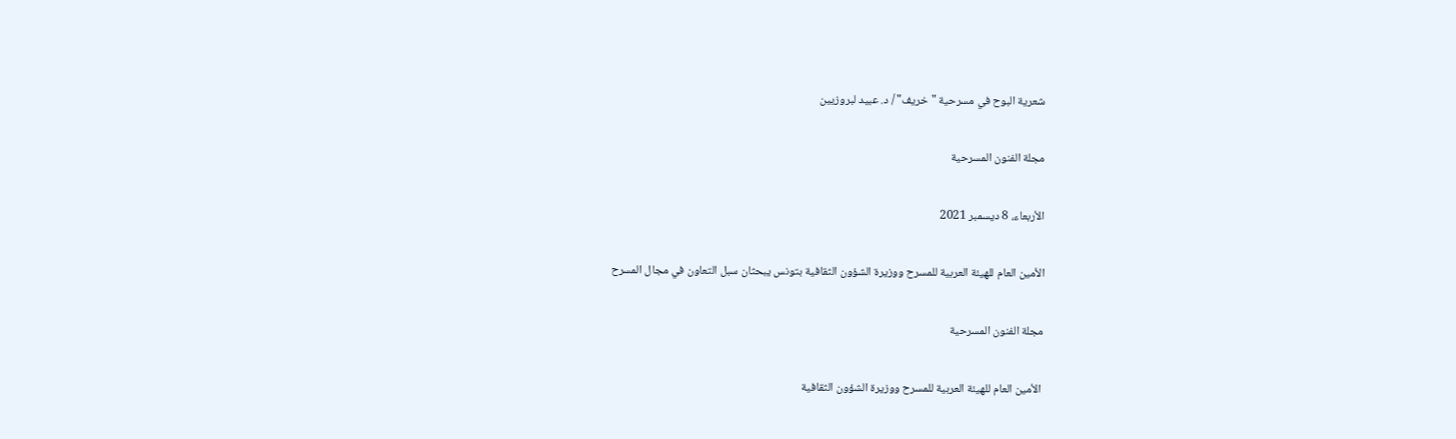شعرية البوح في مسرحية "خريف" / د. عبيد لبروزيين

مجلة الفنون المسرحية

الأربعاء، 8 ديسمبر 2021

الأمين العام للهيئة العربية للمسرح ووزيرة الشؤون الثقافية بتونس يبحثان سبل التعاون في مجال المسرح

مجلة الفنون المسرحية

 الأمين العام للهيئة العربية للمسرح ووزيرة الشؤون الثقافية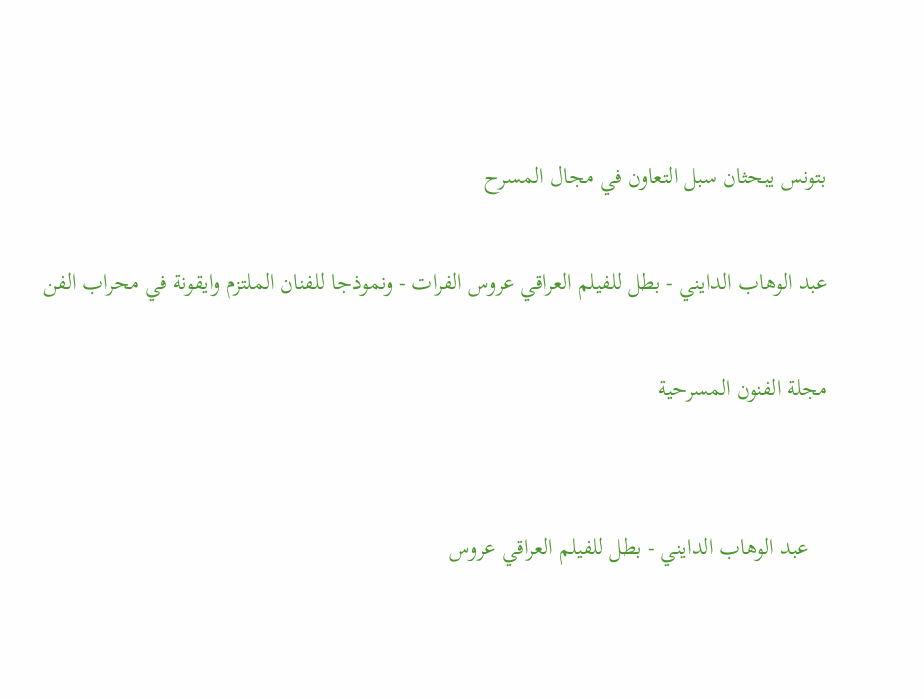بتونس يبحثان سبل التعاون في مجال المسرح

عبد الوهاب الدايني - بطل للفيلم العراقي عروس الفرات - ونموذجا للفنان الملتزم وايقونة في محراب الفن

مجلة الفنون المسرحية


   عبد الوهاب الدايني - بطل للفيلم العراقي عروس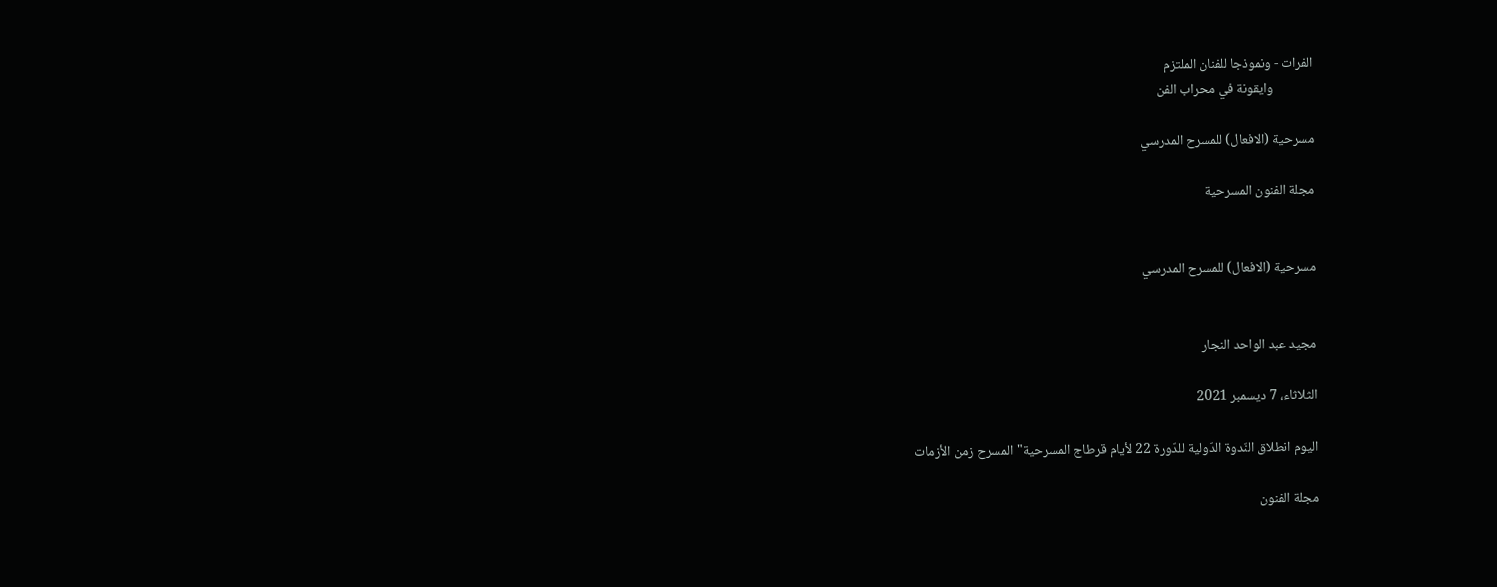الفرات - ونموذجا للفنان الملتزم
             وايقونة في محراب الفن

مسرحية (الافعال) للمسرح المدرسي

مجلة الفنون المسرحية


مسرحية (الافعال) للمسرح المدرسي


مجيد عبد الواحد النجار

الثلاثاء، 7 ديسمبر 2021

اليوم انطلاق النّدوة الدّولية للدّورة 22 لأيام قرطاج المسرحية"المسرح زمن الأزمات

مجلة الفنون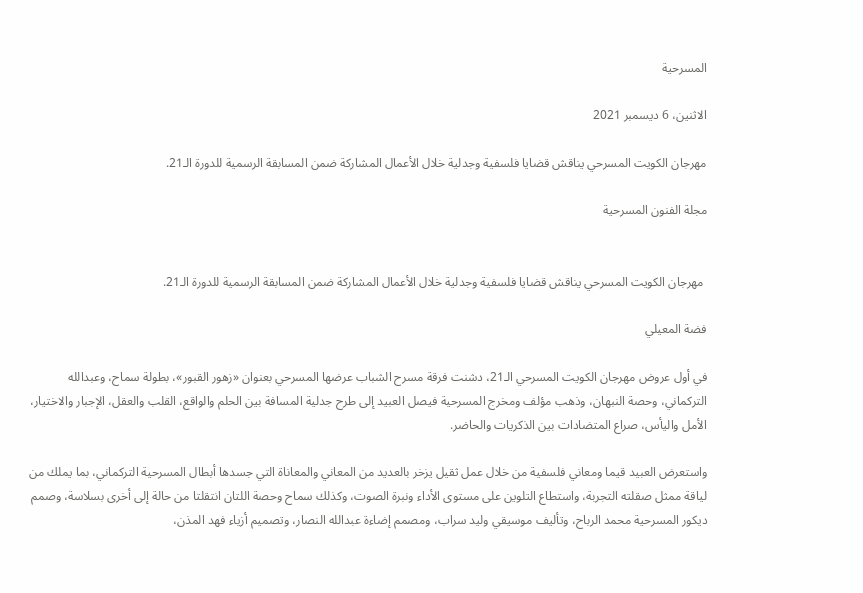المسرحية

الاثنين، 6 ديسمبر 2021

مهرجان الكويت المسرحي يناقش قضايا فلسفية وجدلية خلال الأعمال المشاركة ضمن المسابقة الرسمية للدورة الـ21.

مجلة الفنون المسرحية


 مهرجان الكويت المسرحي يناقش قضايا فلسفية وجدلية خلال الأعمال المشاركة ضمن المسابقة الرسمية للدورة الـ21.

فضة المعيلي

في أول عروض مهرجان الكويت المسرحي الـ21، دشنت فرقة مسرح الشباب عرضها المسرحي بعنوان «زهور القبور»، بطولة سماح، وعبدالله التركماني، وحصة النبهان، وذهب مؤلف ومخرج المسرحية فيصل العبيد إلى طرح جدلية المسافة بين الحلم والواقع، القلب والعقل، الإجبار والاختيار، الأمل واليأس، صراع المتضادات بين الذكريات والحاضر.

واستعرض العبيد قيما ومعاني فلسفية من خلال عمل ثقيل يزخر بالعديد من المعاني والمعاناة التي جسدها أبطال المسرحية التركماني، بما يملك من لياقة ممثل صقلته التجربة، واستطاع التلوين على مستوى الأداء ونبرة الصوت، وكذلك سماح وحصة اللتان انتقلتا من حالة إلى أخرى بسلاسة، وصمم ديكور المسرحية محمد الرباح، وتأليف موسيقي وليد سراب، ومصمم إضاءة عبدالله النصار، وتصميم أزياء فهد المذن،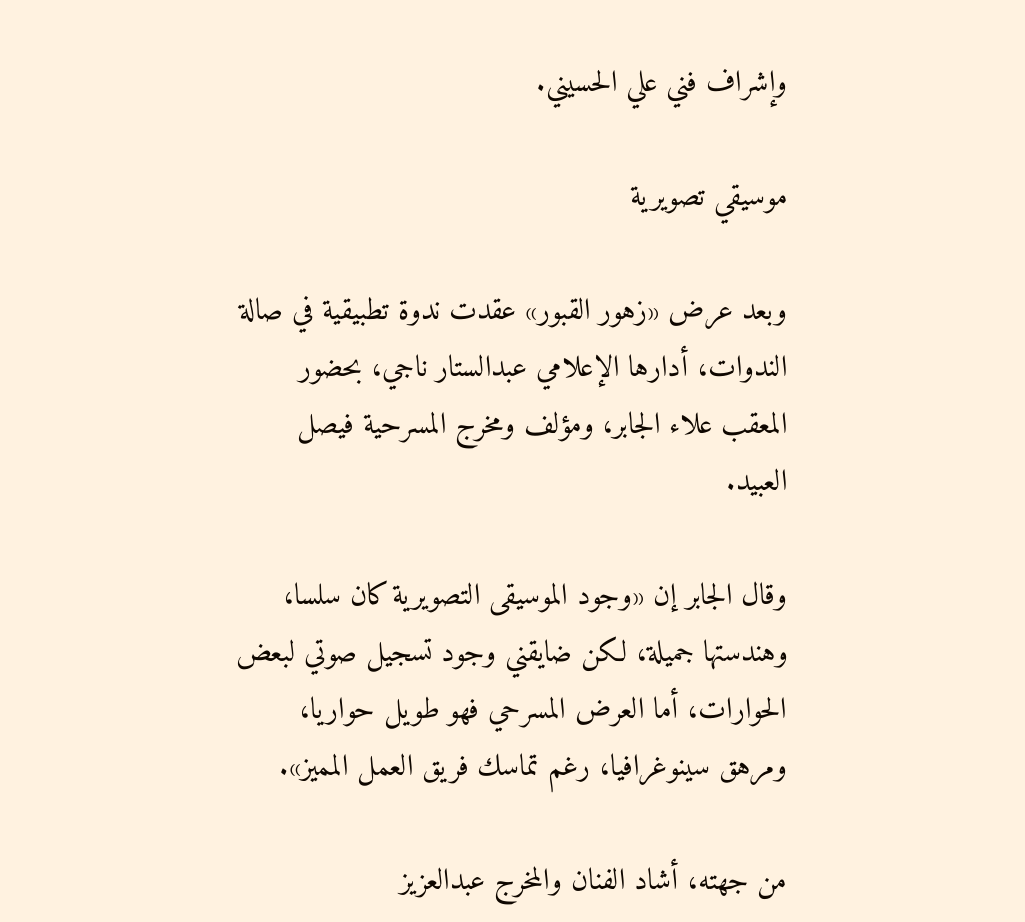وإشراف فني علي الحسيني.

موسيقي تصويرية

وبعد عرض «زهور القبور» عقدت ندوة تطبيقية في صالة الندوات، أدارها الإعلامي عبدالستار ناجي، بحضور المعقب علاء الجابر، ومؤلف ومخرج المسرحية فيصل العبيد.

وقال الجابر إن «وجود الموسيقى التصويرية كان سلسا، وهندستها جميلة، لكن ضايقني وجود تسجيل صوتي لبعض الحوارات، أما العرض المسرحي فهو طويل حواريا، ومرهق سينوغرافيا، رغم تماسك فريق العمل المميز».

من جهته، أشاد الفنان والمخرج عبدالعزيز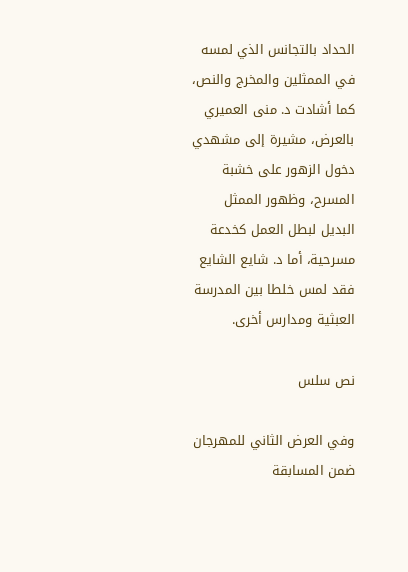الحداد بالتجانس الذي لمسه في الممثلين والمخرج والنص، كما أشادت د. منى العميري بالعرض، مشيرة إلى مشهدي دخول الزهور على خشبة المسرح، وظهور الممثل البديل لبطل العمل كخدعة مسرحية، أما د. شايع الشايع فقد لمس خلطا بين المدرسة العبثية ومدارس أخرى.

نص سلس

وفي العرض الثاني للمهرجان ضمن المسابقة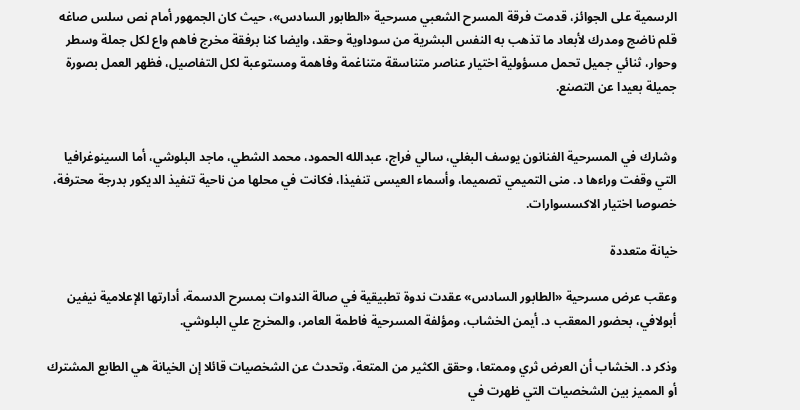الرسمية على الجوائز، قدمت فرقة المسرح الشعبي مسرحية «الطابور السادس»، حيث كان الجمهور أمام نص سلس صاغه قلم ناضج ومدرك لأبعاد ما تذهب به النفس البشرية من سوداوية وحقد، وايضا كنا برفقة مخرج فاهم واع لكل جملة وسطر وحوار، ثنائي جميل تحمل مسؤولية اختيار عناصر متناسقة متناغمة وفاهمة ومستوعبة لكل التفاصيل، فظهر العمل بصورة جميلة بعيدا عن التصنع.


وشارك في المسرحية الفنانون يوسف البغلي، سالي فراج، عبدالله الحمود، محمد الشطي، ماجد البلوشي، أما السينوغرافيا التي وقفت وراءها د. منى التميمي تصميما، وأسماء العيسى تنفيذا، فكانت في محلها من ناحية تنفيذ الديكور بدرجة محترفة، خصوصا اختيار الاكسسوارات.

خيانة متعددة

وعقب عرض مسرحية «الطابور السادس» عقدت ندوة تطبيقية في صالة الندوات بمسرح الدسمة، أدارتها الإعلامية نيفين أبولافي، بحضور المعقب د. أيمن الخشاب، ومؤلفة المسرحية فاطمة العامر، والمخرج علي البلوشي.

وذكر د. الخشاب أن العرض ثري وممتعا، وحقق الكثير من المتعة، وتحدث عن الشخصيات قائلا إن الخيانة هي الطابع المشترك أو المميز بين الشخصيات التي ظهرت في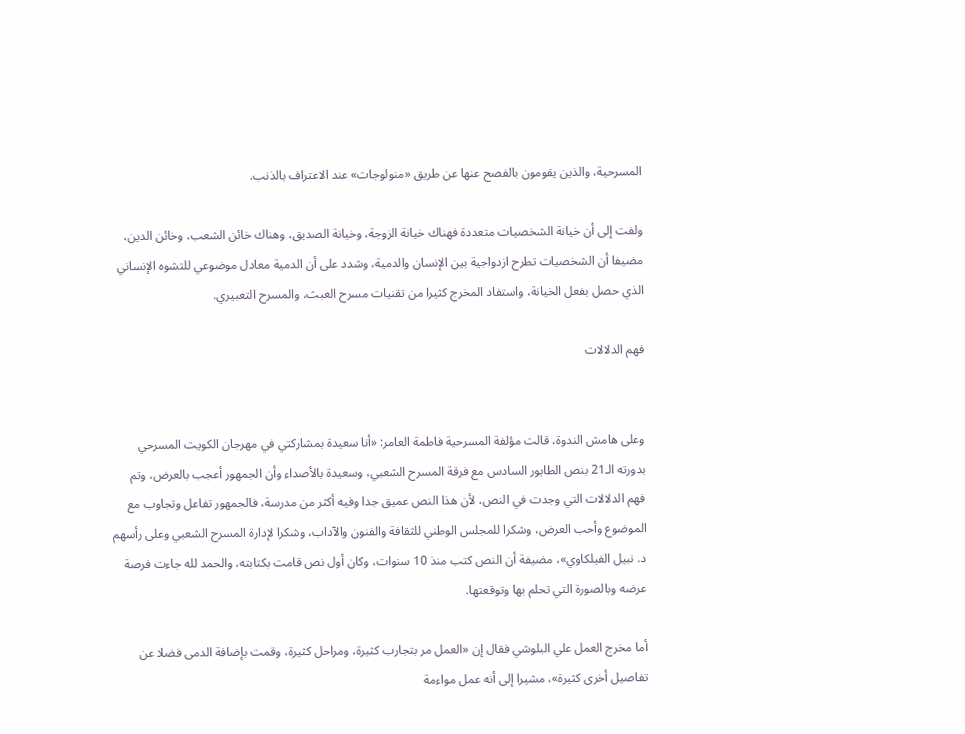المسرحية، والذين يقومون بالفصح عنها عن طريق «منولوجات» عند الاعتراف بالذنب.

ولفت إلى أن خيانة الشخصيات متعددة فهناك خيانة الزوجة، وخيانة الصديق، وهناك خائن الشعب، وخائن الدين، مضيفا أن الشخصيات تطرح ازدواجية بين الإنسان والدمية، وشدد على أن الدمية معادل موضوعي للتشوه الإنساني الذي حصل بفعل الخيانة، واستفاد المخرج كثيرا من تقنيات مسرح العبث، والمسرح التعبيري.

فهم الدلالات


وعلى هامش الندوة، قالت مؤلفة المسرحية فاطمة العامر: «أنا سعيدة بمشاركتي في مهرجان الكويت المسرحي بدورته الـ21 بنص الطابور السادس مع فرقة المسرح الشعبي، وسعيدة بالأصداء وأن الجمهور أعجب بالعرض، وتم فهم الدلالات التي وجدت في النص، لأن هذا النص عميق جدا وفيه أكثر من مدرسة، فالجمهور تفاعل وتجاوب مع الموضوع وأحب العرض، وشكرا للمجلس الوطني للثقافة والفنون والآداب، وشكرا لإدارة المسرح الشعبي وعلى رأسهم د. نبيل الفيلكاوي»، مضيفة أن النص كتب منذ 10 سنوات، وكان أول نص قامت بكتابته، والحمد لله جاءت فرصة عرضه وبالصورة التي تحلم بها وتوقعتها.

أما مخرج العمل علي البلوشي فقال إن «العمل مر بتجارب كثيرة، ومراحل كثيرة، وقمت بإضافة الدمى فضلا عن تفاصيل أخرى كثيرة»، مشيرا إلى أنه عمل مواءمة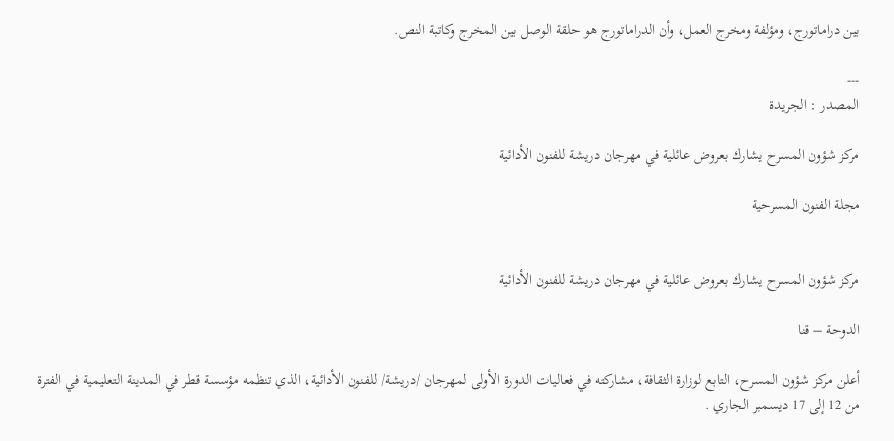بين دراماتورج، ومؤلفة ومخرج العمل، وأن الدراماتورج هو حلقة الوصل بين المخرج وكاتبة النص.

---
المصدر : الجريدة

مركز شؤون المسرح يشارك بعروض عائلية في مهرجان دريشة للفنون الأدائية

مجلة الفنون المسرحية


مركز شؤون المسرح يشارك بعروض عائلية في مهرجان دريشة للفنون الأدائية

الدوحة – قنا

أعلن مركز شؤون المسرح، التابع لوزارة الثقافة، مشاركته في فعاليات الدورة الأولى لمهرجان /دريشة/ للفنون الأدائية، الذي تنظمه مؤسسة قطر في المدينة التعليمية في الفترة من 12 إلى 17 ديسمبر الجاري .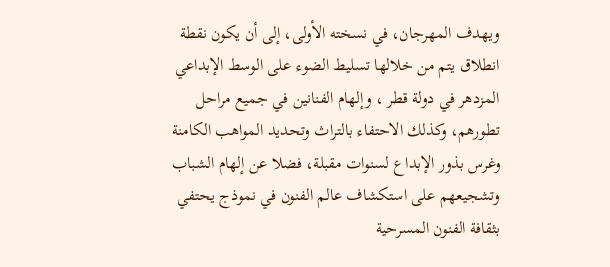ويهدف المهرجان، في نسخته الأولى، إلى أن يكون نقطة انطلاق يتم من خلالها تسليط الضوء على الوسط الإبداعي المزدهر في دولة قطر ، وإلهام الفنانين في جميع مراحل تطورهم، وكذلك الاحتفاء بالتراث وتحديد المواهب الكامنة وغرس بذور الإبداع لسنوات مقبلة، فضلا عن إلهام الشباب وتشجيعهم على استكشاف عالم الفنون في نموذج يحتفي بثقافة الفنون المسرحية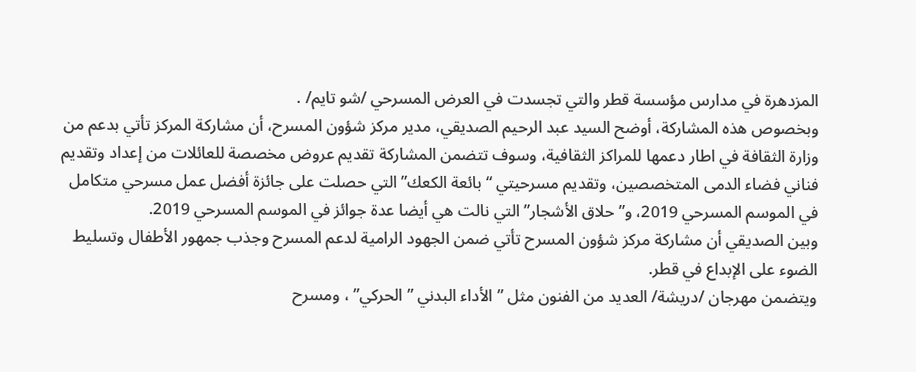المزدهرة في مدارس مؤسسة قطر والتي تجسدت في العرض المسرحي /شو تايم/ .
وبخصوص هذه المشاركة، أوضح السيد عبد الرحيم الصديقي، مدير مركز شؤون المسرح، أن مشاركة المركز تأتي بدعم من وزارة الثقافة في اطار دعمها للمراكز الثقافية، وسوف تتضمن المشاركة تقديم عروض مخصصة للعائلات من إعداد وتقديم فناني فضاء الدمى المتخصصين، وتقديم مسرحيتي “بائعة الكعك” التي حصلت على جائزة أفضل عمل مسرحي متكامل في الموسم المسرحي 2019، و”حلاق الأشجار” التي نالت هي أيضا عدة جوائز في الموسم المسرحي 2019.
وبين الصديقي أن مشاركة مركز شؤون المسرح تأتي ضمن الجهود الرامية لدعم المسرح وجذب جمهور الأطفال وتسليط الضوء على الإبداع في قطر.
ويتضمن مهرجان /دريشة/ العديد من الفنون مثل ” الأداء البدني ” الحركي” ، ومسرح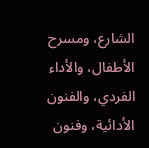الشارع، ومسرح الأطفال، والأداء الفردي، والفنون الأدائية، وفنون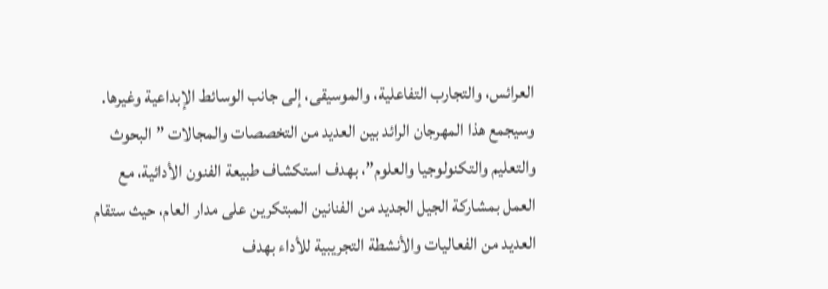العرائس، والتجارب التفاعلية، والموسيقى، إلى جانب الوسائط الإبداعية وغيرها.
وسيجمع هذا المهرجان الرائد بين العديد من التخصصات والمجالات ” البحوث والتعليم والتكنولوجيا والعلوم”، بهدف استكشاف طبيعة الفنون الأدائية، مع العمل بمشاركة الجيل الجديد من الفنانين المبتكرين على مدار العام، حيث ستقام العديد من الفعاليات والأنشطة التجريبية للأداء بهدف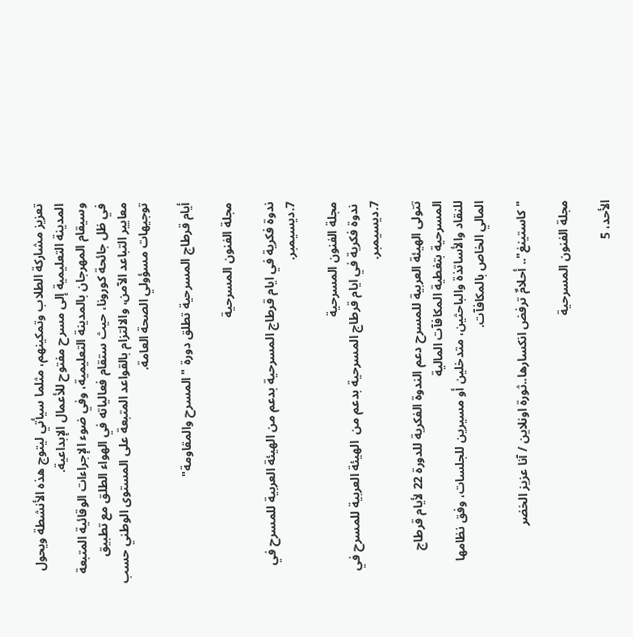تعزيز مشاركة الطلاب وتمكينهم، مثلما سيأتي ليتوج هذه الأنشطة ويحول المدينة التعليمية إلى مسرح مفتوح للأعمال الإبداعية.
وسيقام المهرجان بالمدينة التعليمية، وفي ضوء الإجراءات الوقائية المتبعة في ظل جائحة كورونا، حيث ستقام فعالياته في الهواء الطلق مع تطبيق معايير التباعد الآمن، والالتزام بالقواعد المتبعة على المستوى الوطني حسب توجيهات مسؤولي الصحة العامة.

أيام قرطاج المسرحية تطلق دورة "المسرح والمقاومة"

مجلة الفنون المسرحية

ندوة فكرية في ايام قرطاج المسرحية بدعم من الهيئة العربية للمسرح في 7.ديسيمبر.

مجلة الفنون المسرحية
 ندوة فكرية في ايام قرطاج المسرحية بدعم من  الهيئة العربية للمسرح في 7.ديسيمبر.

تتولى الهيئة العربية للمسرح دعم الندوة الفكرية للدورة 22 لأيام قرطاج المسرحية بتغطية المكافآت المالية
للنقاد والأساتذة والباحثين، متدخلين أو مسيرين للجلسات، وفق نظامها المالي الخاص بالمكافآت.

"كاستينغ".. أحلامٌ ترفض انكسارها..ثورة اونلاين / آنا عزيز الخضر

مجلة الفنون المسرحية

الأحد، 5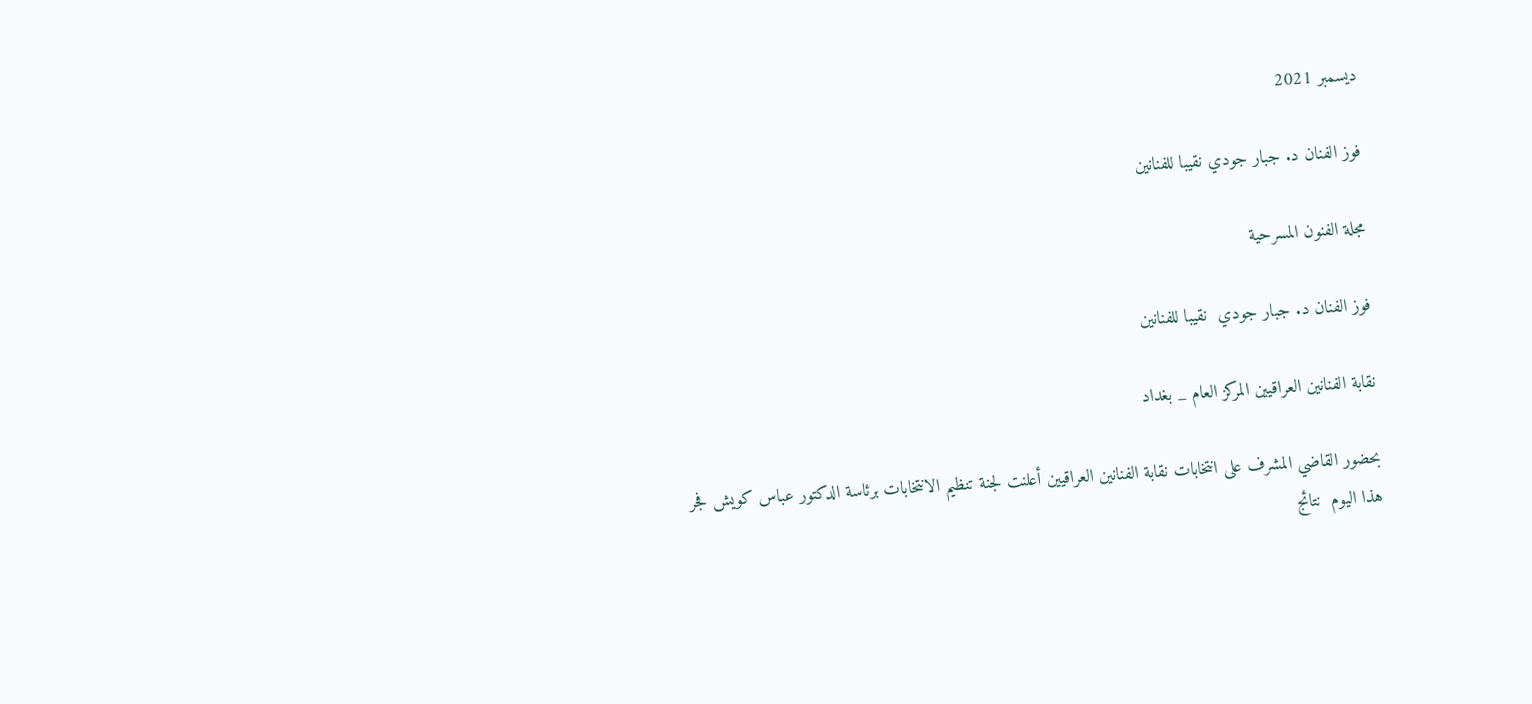ديسمبر 2021

فوز الفنان د. جبار جودي نقيبا للفنانين

مجلة الفنون المسرحية

فوز الفنان د. جبار جودي  نقيبا للفنانين

نقابة الفنانين العراقيين المركز العام _ بغداد

بحضور القاضي المشرف على انتخابات نقابة الفنانين العراقيين أعلنت لجنة تنظيم الانتخابات برئاسة الدكتور عباس كويش فجر هذا اليوم  نتائج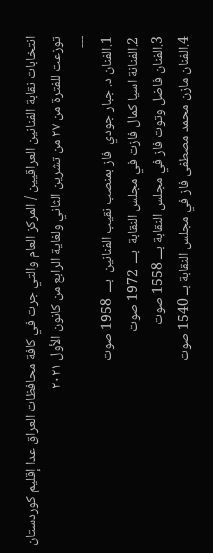انتخابات نقابة الفنانين العراقيين / المركز العام والتي جرت في كافة محافظات العراق عدا إقليم كوردستان توزعت للفترة من ٢٧ من تشرين الثاني ولغاية الرابع من كانون الأول ٢٠٢١
---
1.الفنان د. جبار جودي  فاز بمنصب نقيب الفنانين  بـــ  1958 صوت
2.الفنانة اسيا كمال فازت في مجلس النقابة  بـــ  1972 صوت
3.الفنان فاضل وتوت فاز في مجلس النقابة بـــ 1558 صوت
4.الفنان مازن محمد مصطفى فاز في مجلس النقابة بــ 1540 صوت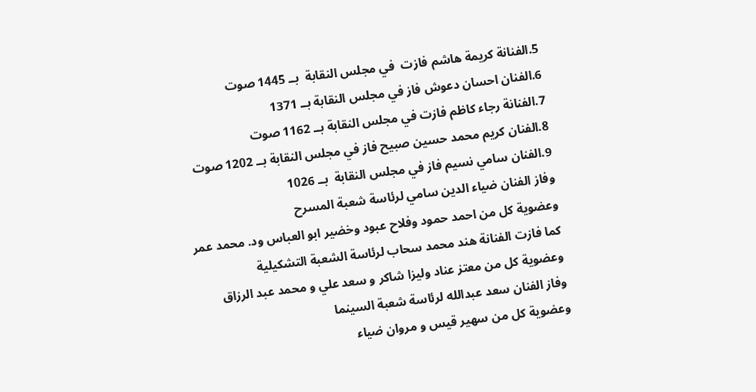5.الفنانة كريمة هاشم فازت  في مجلس النقابة  بــ 1445 صوت
6.الفنان احسان دعوش فاز في مجلس النقابة بــ 1371
7.الفنانة رجاء كاظم فازت في مجلس النقابة بــ 1162 صوت
8.الفنان كريم محمد حسين صبيح فاز في مجلس النقابة بــ 1202 صوت
9.الفنان سامي نسيم فاز في مجلس النقابة  بــ 1026
وفاز الفنان ضياء الدين سامي لرئاسة شعبة المسرح
وعضوية كل من احمد حمود وفلاح عبود وخضير ابو العباس ود. محمد عمر
كما فازت الفنانة هند محمد سحاب لرئاسة الشعبة التشكيلية
وعضوية كل من معتز عناد وليزا شاكر و سعد علي و محمد عبد الرزاق
وفاز الفنان سعد عبدالله لرئاسة شعبة السينما
وعضوية كل من سهير قيس و مروان ضياء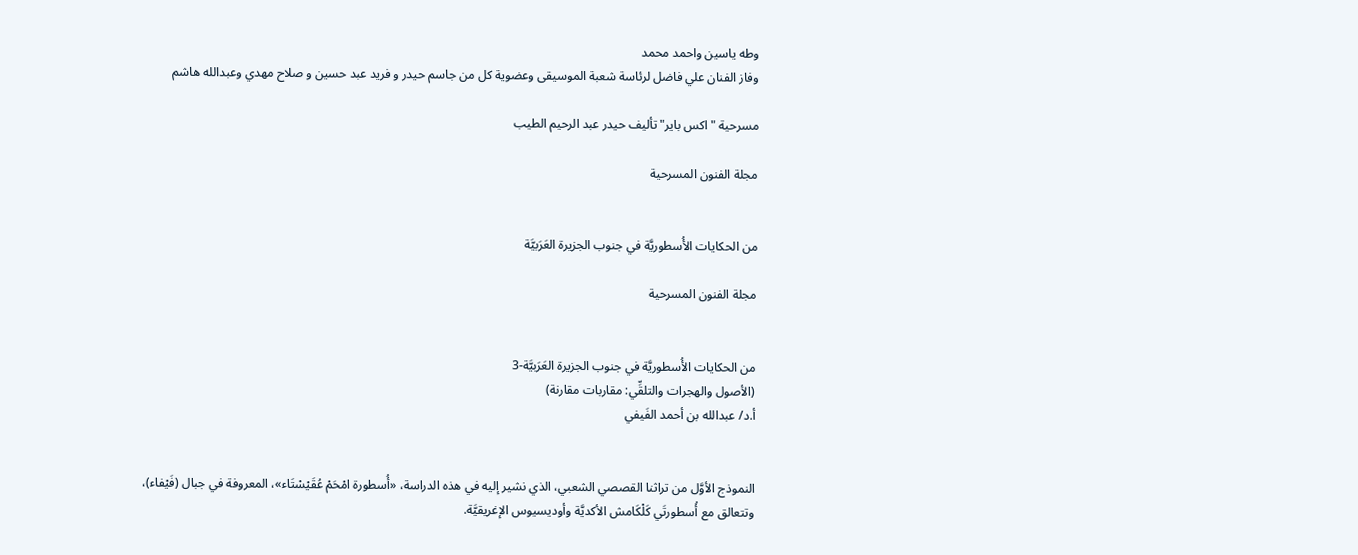وطه ياسين واحمد محمد
وفاز الفنان علي فاضل لرئاسة شعبة الموسيقى وعضوية كل من جاسم حيدر و فريد عبد حسين و صلاح مهدي وعبدالله هاشم

مسرحية " اكس باير" تأليف حيدر عبد الرحيم الطيب

مجلة الفنون المسرحية


من الحكايات الأُسطوريَّة في جنوب الجزيرة العَرَبيَّة

مجلة الفنون المسرحية


من الحكايات الأُسطوريَّة في جنوب الجزيرة العَرَبيَّة-3
(الأصول والهجرات والتلقِّي: مقاربات مقارنة)
أ.د/ عبدالله بن أحمد الفَيفي


النموذج الأوَّل من تراثنا القصصي الشعبي، الذي نشير إليه في هذه الدراسة، «أُسطورة امْحَمْ عُقَيْسْتَاء»، المعروفة في جبال (فَيْفاء)، وتتعالق مع أُسطورتَي كَلْكَامش الأكديَّة وأوديسيوس الإغريقيَّة.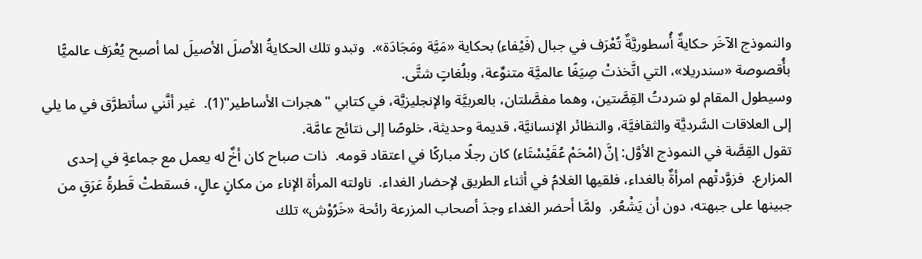والنموذج الآخَر حكايةٌ أُسطوريَّةٌ تُعْرَف في جبال (فَيْفاء) بحكاية «مَيَّة ومَجَادَة».  وتبدو تلك الحكايةُ الأصلَ الأصيلَ لما أصبح يُعْرَف عالميًّا بأُقصوصة «سندريلا»، التي اتَّخذتْ صِيَغًا عالميَّة متنوِّعة، وبلُغاتٍ شتَّى.
وسيطول المقام لو سَردتُ القِصَّتين، وهما مفصَّلتان، بالعربيَّة والإنجليزيَّة، في كتابي "هجرات الأساطير"(1).  غير أنَّني سأتطرَّق في ما يلي إلى العلاقات السَّرديَّة والثقافيَّة، والنظائر الإنسانيَّة، قديمة وحديثة، خلوصًا إلى نتائج عامَّة.
تقول القِصَّة في النموذج الأوَّل: إنَّ (امْحَمْ عُقَيْسْتَاء) كان رجلًا مباركًا في اعتقاد قومه.  ذات صباح كان أخٌ له يعمل مع جماعةٍ في إحدى المزارع.  فزوَّدتْهم امرأةٌ بالغداء، فلقيها الغلامُ في أثناء الطريق لإحضار الغداء.  ناولته المرأة الإناء من مكانٍ عالٍ، فسقطتْ قَطرةُ عَرَقٍ من جبينها على جبهته، دون أن يَشْعُر.  ولمَّا أحضر الغداء وجدَ أصحاب المزرعة رائحة «خَرُوْش» تلك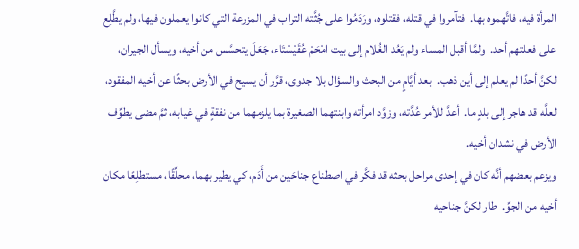المرأة فيه، فاتَّهموه بها.  فتآمروا في قتله، فقتلوه، ورَدَمُوا على جُثَّته التراب في المزرعة التي كانوا يعملون فيها، ولم يطَّلِع على فعلتهم أحد.  ولمَّا أقبل المساء ولم يَعُد الغُلام إلى بيت امْحَمْ عُقَيْسْتَاء، جَعَلَ يتحسَّس من أخيه، ويسأل الجيران، لكنَّ أحدًا لم يعلم إلى أين ذهب.  بعد أيَّامٍ من البحث والسؤال بلا جدوى، قرَّر أن يسيح في الأرض بحثًا عن أخيه المفقود، لعلَّه قد هاجر إلى بلدٍ ما.  أعدَّ للأمر عُدَّته، وزوَّد امرأته وابنتهما الصغيرة بما يلزمهما من نفقةٍ في غيابه، ثمَّ مضى يطوِّف الأرض في نشدان أخيه.
ويزعم بعضهم أنَّه كان في إحدى مراحل بحثه قد فكَّر في اصطناع جناحَين من أَدَم، كي يطير بهما، محلِّقًا، مستطلِعًا مكان أخيه من الجوِّ.  طار لكنَّ جناحيه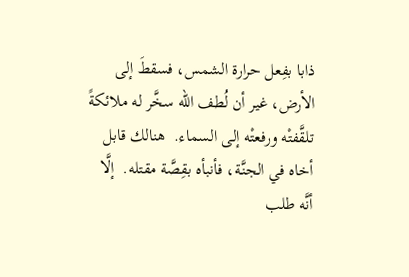ذابا بفِعل حرارة الشمس، فسقطَ إلى الأرض، غير أن لُطف الله سخَّر له ملائكةً تلقَّفتْه ورفعتْه إلى السماء.  هنالك قابل أخاه في الجنَّة، فأنبأه بقِصَّة مقتله.  إلَّا أنَّه طلب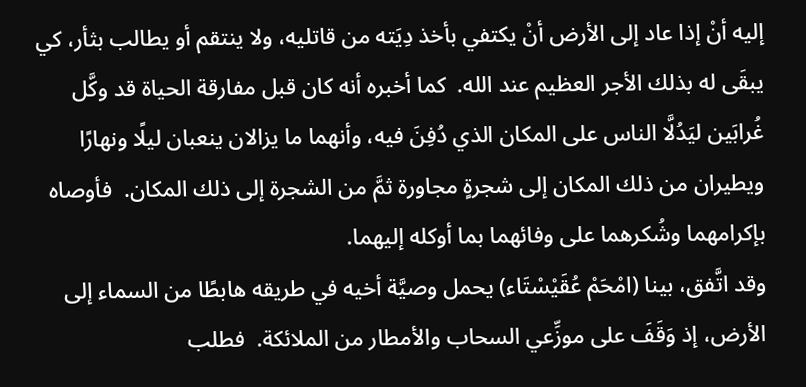إليه أنْ إذا عاد إلى الأرض أنْ يكتفي بأخذ دِيَته من قاتليه، ولا ينتقم أو يطالب بثأر، كي يبقَى له بذلك الأجر العظيم عند الله.  كما أخبره أنه كان قبل مفارقة الحياة قد وكَّل غُرابَين ليَدُلَّا الناس على المكان الذي دُفِنَ فيه، وأنهما ما يزالان ينعبان ليلًا ونهارًا ويطيران من ذلك المكان إلى شجرةٍ مجاورة ثمَّ من الشجرة إلى ذلك المكان.  فأوصاه بإكرامهما وشُكرهما على وفائهما بما أوكله إليهما.
وقد اتَّفق، بينا (امْحَمْ عُقَيْسْتَاء) يحمل وصيَّة أخيه في طريقه هابطًا من السماء إلى الأرض، إذ وَقَفَ على موزِّعي السحاب والأمطار من الملائكة.  فطلب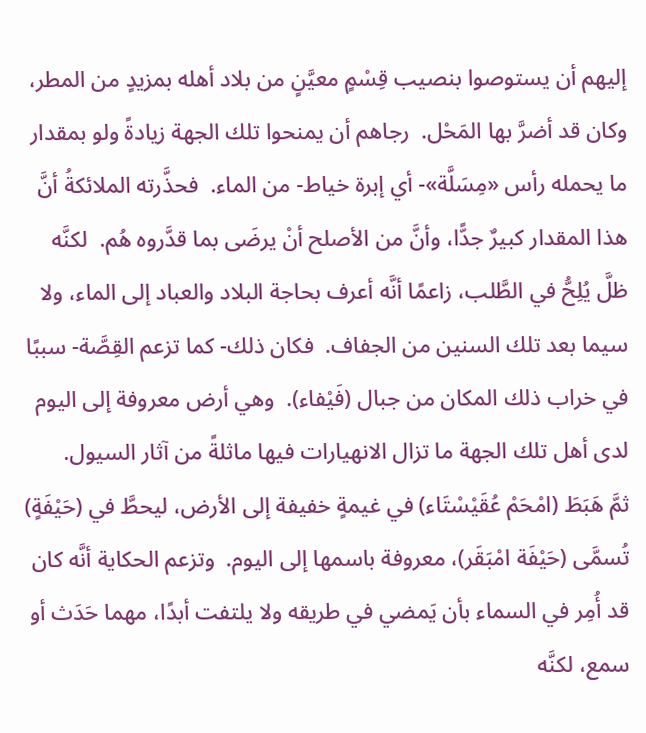إليهم أن يستوصوا بنصيب قِسْمٍ معيَّنٍ من بلاد أهله بمزيدٍ من المطر، وكان قد أضرَّ بها المَحْل.  رجاهم أن يمنحوا تلك الجهة زيادةً ولو بمقدار ما يحمله رأس «مِسَلَّة»- أي إبرة خياط- من الماء.  فحذَّرته الملائكةُ أنَّ هذا المقدار كبيرٌ جدًّا، وأنَّ من الأصلح أنْ يرضَى بما قدَّروه هُم.  لكنَّه ظلَّ يُلِحُّ في الطَّلب، زاعمًا أنَّه أعرف بحاجة البلاد والعباد إلى الماء، ولا سيما بعد تلك السنين من الجفاف.  فكان ذلك- كما تزعم القِصَّة- سببًا في خراب ذلك المكان من جبال (فَيْفاء).  وهي أرض معروفة إلى اليوم لدى أهل تلك الجهة ما تزال الانهيارات فيها ماثلةً من آثار السيول.
ثمَّ هَبَطَ (امْحَمْ عُقَيْسْتَاء) في غيمةٍ خفيفة إلى الأرض، ليحطَّ في (حَيْفَةٍ) تُسمَّى (حَيْفَة امْبَقَر)، معروفة باسمها إلى اليوم.  وتزعم الحكاية أنَّه كان قد أُمِر في السماء بأن يَمضي في طريقه ولا يلتفت أبدًا، مهما حَدَث أو سمع، لكنَّه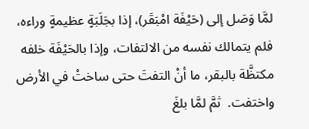لمَّا وَصَل إلى (حَيْفَة امْبَقَر)، إذا بجَلَبَةٍ عظيمةٍ وراءه، فلم يتمالك نفسه من الالتفات، وإذا بالحَيْفَة خلفه مكتظَّة بالبقر، ما أنْ التفتَ حتى ساختْ في الأرض واختفت.  ثمَّ لمَّا بلغَ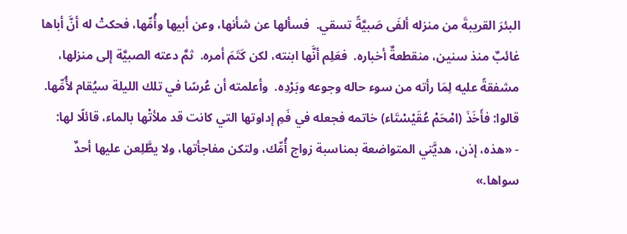البئرَ القريبةَ من منزله ألفَى صَبيَّةً تسقي.  فسألها عن شأنها، وعن أبيها وأُمِّها، فحكتْ له أنَّ أباها غائبٌ منذ سنين، منقطعةٌ أخباره.  فعَلِم أنَّها ابنته، لكن كَتَمَ أمره.  ثمَّ دعته الصبيَّة إلى منزلها، مشفقةً عليه لِمَا رأته من سوء حاله وجوعه وبَرْدِه.  وأعلمته أن عُرسًا في تلك الليلة سيُقام لأُمِّها.  قالوا: فأَخَذَ (امْحَمْ عُقَيْسْتَاء) خاتمه فجعله في فَمِ إداوتها التي كانت قد ملأتْها بالماء، قائلًا لها:
- «هذه، إذن، هديَّتي المتواضعة بمناسبة زواج أُمِّك، ولتكن مفاجأتها، ولا يطَّلِعن عليها أحدٌ سواها.»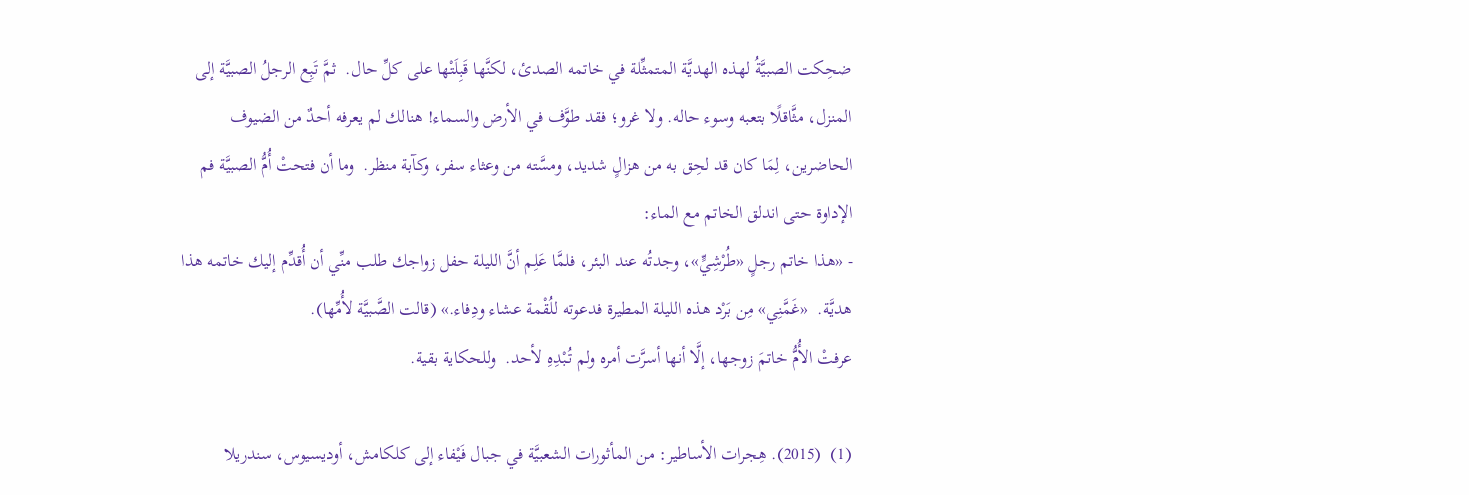ضحِكت الصبيَّةُ لهذه الهديَّة المتمثِّلة في خاتمه الصدئ، لكنَّها قَبِلَتْها على كلِّ حال.  ثمَّ تَبِع الرجلُ الصبيَّة إلى المنزل، مثَّاقلًا بتعبه وسوء حاله. ولا غرو؛ فقد طوَّف في الأرض والسماء! هنالك لم يعرفه أحدٌ من الضيوف الحاضرين، لِمَا كان قد لحِق به من هزالٍ شديد، ومسَّته من وعثاء سفر، وكآبة منظر.  وما أن فتحتْ أُمُّ الصبيَّة فم الإداوة حتى اندلق الخاتم مع الماء:
- «هذا خاتم رجلٍ «طُرْشِيٍّ»، وجدتُه عند البئر، فلمَّا عَلِم أنَّ الليلة حفل زواجك طلب منِّي أن أُقدِّم إليك خاتمه هذا هديَّة.  «غَمَّنِي» مِن بَرْد هذه الليلة المطيرة فدعوته للُقْمة عشاء ودِفاء.» (قالت الصَّبيَّة لأُمِّها).
عرفتْ الأُمُّ خاتمَ زوجها، إلَّا أنها أسرَّت أمره ولم تُبْدِهِ لأحد.  وللحكاية بقية.

(1)  (2015). هِجرات الأساطير: من المأثورات الشعبيَّة في جبال فَيْفاء إلى كلكامش، أوديسيوس، سندريلا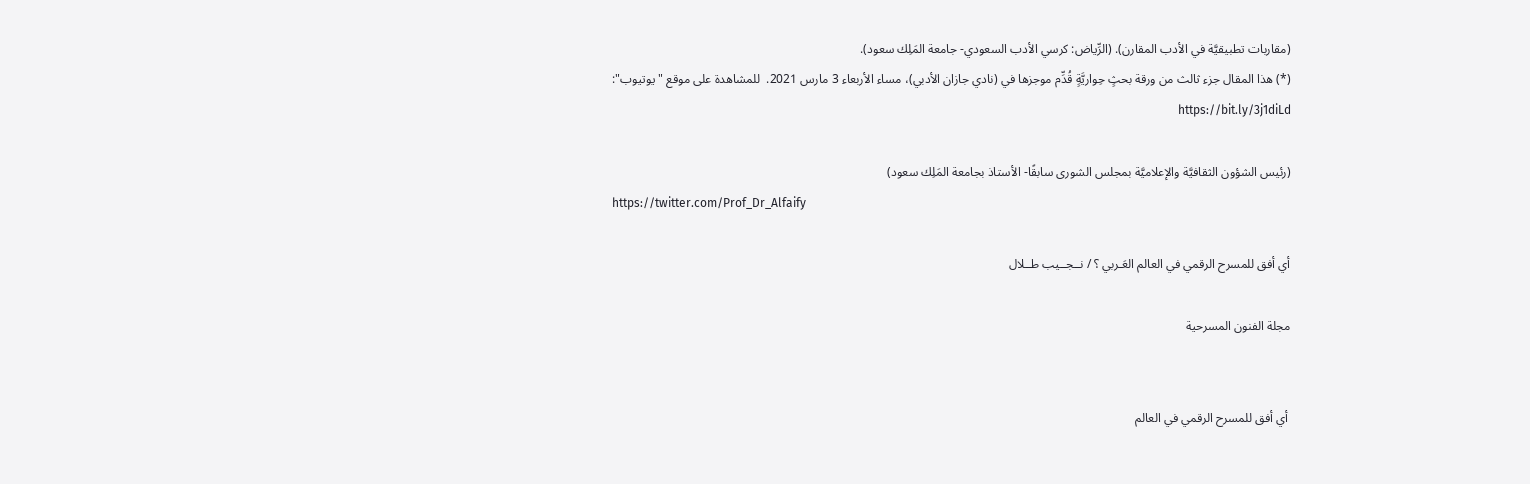(مقاربات تطبيقيَّة في الأدب المقارن). (الرِّياض: كرسي الأدب السعودي- جامعة المَلِك سعود).
(*) هذا المقال جزء ثالث من ورقة بحثٍ حِواريَّةٍ قُدِّم موجزها في (نادي جازان الأدبي)، مساء الأربعاء 3 مارس 2021.  للمشاهدة على موقع "يوتيوب": https://bit.ly/3j1diLd

(رئيس الشؤون الثقافيَّة والإعلاميَّة بمجلس الشورى سابقًا- الأستاذ بجامعة المَلِك سعود)
https://twitter.com/Prof_Dr_Alfaify

أي أفق للمسرح الرقمي في العالم العَـربي ؟ / نــجــيب طــلال

مجلة الفنون المسرحية


 أي أفق للمسرح الرقمي في العالم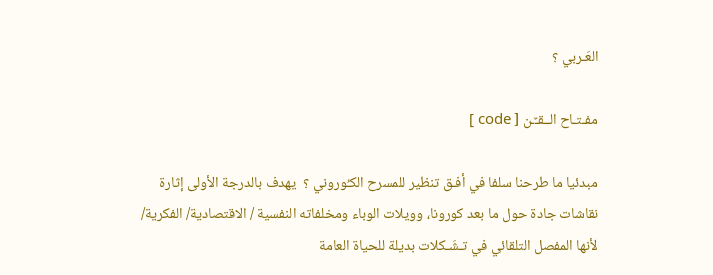العَـربي ؟

مفـتـاح الــقـٌـن [ code ]

مبدئيا ما طرحنا سلفا في أفـق تنظير للمسرح الكـُوروني ؟  يهدف بالدرجة الأولى إثارة نقاشات جادة حول ما بعد كورونا، وويلات الوباء ومخلفاته النفسية / الاقتصادية/ الفكرية/ لأنها المفصل التلقائي في تـشَـكلات بديلة للحياة العامة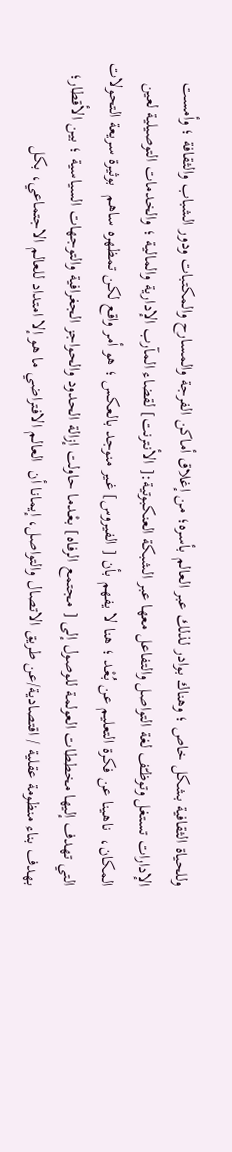وللحياة الثقافية بشكل خاص ؛ وهناك بوادر لذلك عبر العالم بأسره؛ من إغلاق أماكن الفرجة والمسارح والمكتبات ودور الشباب والثقافة ؛ وأمست الإدارات تستغل وتوظـّف لغة التواصل والتفاعل معها عبر الشبكة العنكبوتية:[ الأنترنت] لقضاء المآرب الإدارية والمالية ؛ والخدمات التوصيلية لعين المكان،  ناهـينا عن فكرة التعليم عن بُعْـد ؛ هنا لا يفهم بأن [ الفيروس] غـير منوجد بالعكس ؛ هو أمر واقع لكن تمظهره ساهم  بوثيرة سريعة التحولات التي تهدف إليها مخططات العولمة للوصول إلى [ مجتمع الرفاه] بعْـدما حاولت إزالة الحدود والحواجز الجغرافية والتوجهات السياسية ؛ بين الأقطار؛ بهدف بناء منظومة عقلية / اقتصادية/عن طريق الاتصال والتواصل، إيمانا أن  العالم الافتراضي ما هو إلا امتداد للعالم الاجتماعي، بكل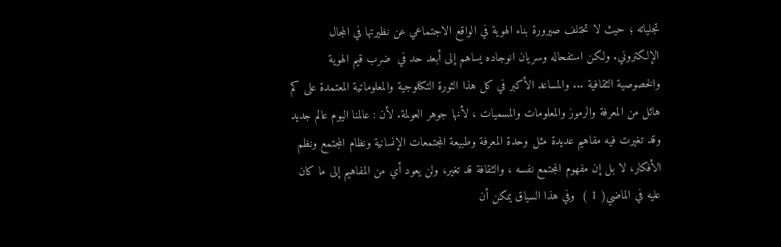تجلياته ؛ حيث لا تختلف صيرورة بناء الهوية في الواقع الاجتماعي عن نظيرتها في المجال الإلكتروني. ولكن استفحاله وسريان انوجاده يساهم إلى أبعد حد في  ضرب قيم الهوية والخصوصية الثقافية ... والمساعد الأكبر في كل هذا الثورة التكنلوجية والمعلوماتية المعتمدة على كم هائل من المعرفة والرموز والمعلومات والمسميات ، لأنها جوهر العولمة. لأن : عالمنا اليوم عالم جديد وقد تغيرت فيه مفاهيم عديدة مثل وحدة المعرفة وطبيعة المجتمعات الإنسانية ونظام المجتمع ونظم الأفكار، لا بل إن مفهوم المجتمع نفسه ، والثقافة قد تغير، ولن يعود أي من المفاهيم إلى ما كان عليه في الماضي( 1 )  وفي هذا السياق يمكن أن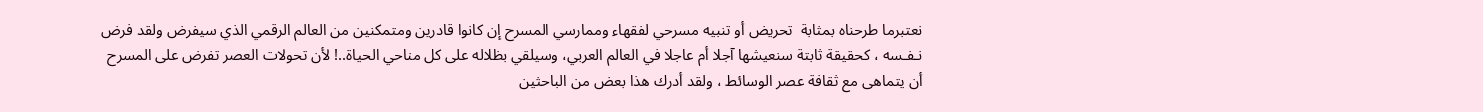نعتبرما طرحناه بمثابة  تحريض أو تنبيه مسرحي لفقهاء وممارسي المسرح إن كانوا قادرين ومتمكنين من العالم الرقمي الذي سيفرض ولقد فرض نـفـسه ، كحقيقة ثابتة سنعيشها آجلا أم عاجلا في العالم العربي، وسيلقي بظلاله على كل مناحي الحياة..! لأن تحولات العصر تفرض على المسرح أن يتماهى مع ثقافة عصر الوسائط ، ولقد أدرك هذا بعض من الباحثين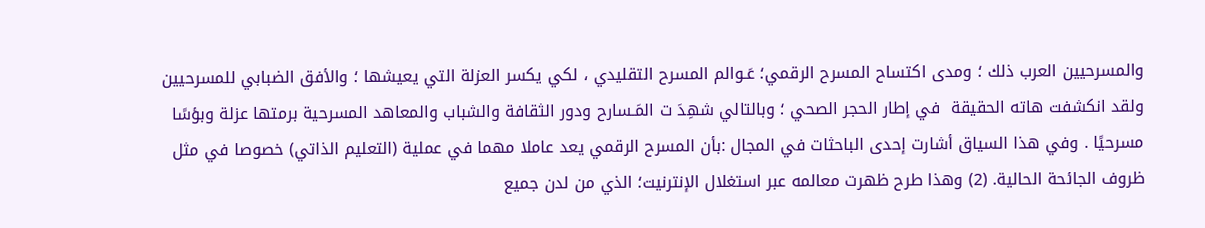والمسرحيين العرب ذلك ؛ ومدى اكتساح المسرح الرقمي؛ عَـوالم المسرح التقليدي ، لكي يكسر العزلة التي يعيشها ؛ والأفق الضبابي للمسرحيين ولقد انكشفت هاته الحقيقة  في إطار الحجر الصحي ؛ وبالتالي شهِدَ ت المَـسارح ودور الثقافة والشباب والمعاهد المسرحية برمتها عزلة وبؤسًا مسرحيًا . وفي هذا السياق أشارت إحدى الباحثات في المجال :بأن المسرح الرقمي يعد عاملا مهما في عملية (التعليم الذاتي) خصوصا في مثل ظروف الجائحة الحالية. (2) وهذا طرح ظهرت معالمه عبر استغلال الإنترنيت؛ الذي من لدن جميع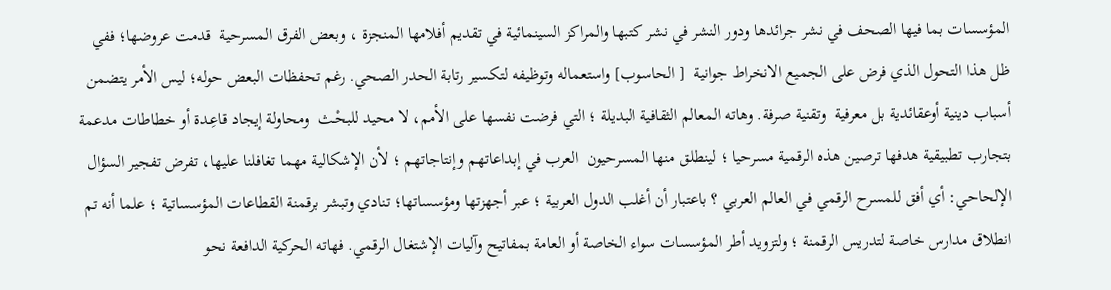المؤسسات بما فيها الصحف في نشر جرائدها ودور النشر في نشر كتبها والمراكز السينمائية في تقديم أفلامها المنجزة ، وبعض الفرق المسرحية  قدمت عروضها؛ ففي ظل هذا التحول الذي فرض على الجميع الانخراط جوانية  [ الحاسوب] واستعماله وتوظيفه لتكسير رتابة الحدر الصحي. رغم تحفظات البعض حوله؛ ليس الأمر يتضمن أسباب دينية أوعقائدية بل معرفية  وتقنية صرفة. وهاته المعالم الثقافية البديلة ؛ التي فرضت نفسها على الأمم، لا محيد للبحْـث  ومحاولة إيجاد قاعِـدة أو خطاطات مدعمة بتجارب تطبيقية هدفها ترصين هذه الرقمية مسرحيا ؛ لينطلق منها المسرحيون  العرب في إبداعاتهم وإنتاجاتهم ؛ لأن الإشكالية مهما تغافلنا عليها، تفرض تفجير السؤال الإلحاحي: أي أفق للمسرح الرقمي في العالم العربي ؟ باعتبار أن أغلب الدول العربية ؛ عبر أجهزتها ومؤسساتها؛ تنادي وتبشر برقمنة القطاعات المؤسساتية ؛ علما أنه تم انطلاق مدارس خاصة لتدريس الرقمنة ؛ ولتزويد أطر المؤسسات سواء الخاصة أو العامة بمفاتيح وآليات الإشتغال الرقمي. فهاته الحركية الدافعة نحو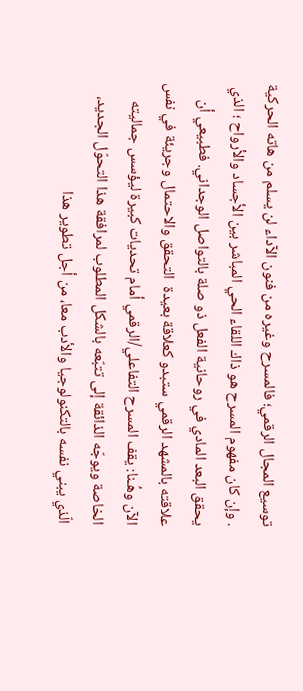توسيع المجال الرقمي؛ فالمسرح وغيره من فنون الآداء لن يسلم من هاته الحركية . وإن كان مفهوم المسرح هو ذاك اللقاء الحي المباشر بين الأجساد والأرواح ؛ الذي يحقق البعد المادي في روحانية الفعل ذو صلة بالتواصل الوجداني. فطبيعي أن علاقته بالمشهد الرقمي ستبدو كعلاقة بعيدة  التحقق والاحتمال وجريئة في نفس الآن وهُـنا: يقف المسرح التفاعلي/الرقمي أمام تحديات كبيرة ليؤسس جماليته الخاصة ويوجّه الذائقة إلى تتبّعه بالشكل المطلوب لمرافقة هذا التحوّل الجديد، الّذي يبني نفسه بالتكنولوجيا والأدب معا، من أجل تطوير هذا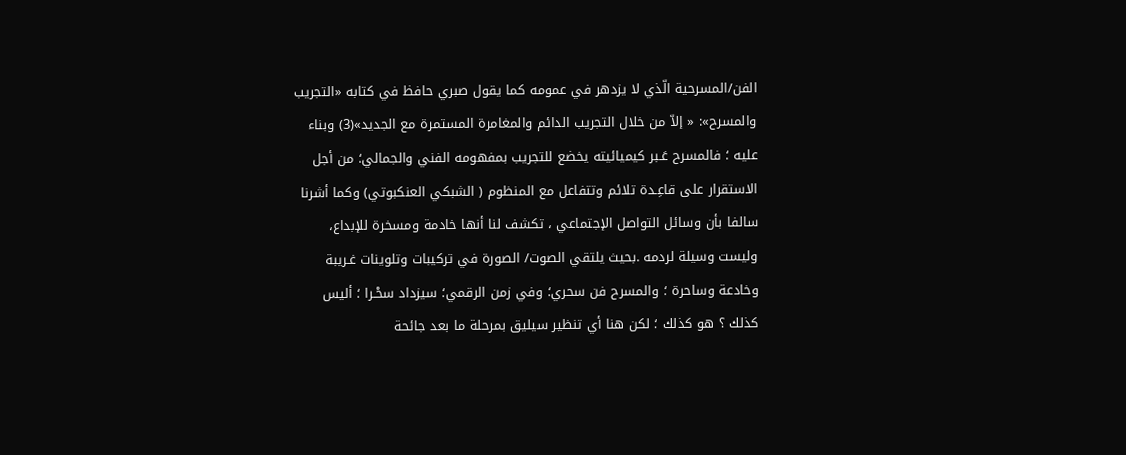الفن/المسرحية الّذي لا يزدهر في عمومه كما يقول صبري حافظ في كتابه «التجريب والمسرح»: « إلاّ من خلال التجريب الدائم والمغامرة المستمرة مع الجديد»(3) وبناء عليه ؛ فالمسرح عَـبر كيميائيته يخضع للتجريب بمفهومه الفني والجمالي؛ من أجل الاستقرار على قاعِـدة تلائم وتتفاعل مع المنظوم ( الشبكي العنكبوتي) وكما أشرنا سالفا بأن وسائل التواصل الإجتماعي ، تكشف لنا أنها خادمة ومسخرة للإبداع، وليست وسيلة لردمه .بحيث يلتقي الصوت/ الصورة في تركيبات وتلوينات غـريبة وخادعة وساحرة ؛ والمسرح فن سحري؛ وفي زمن الرقمي؛ سيزداد سحْـرا ؛ أليس كذلك ؟ هو كذلك ؛ لكن هنا أي تنظير سيليق بمرحلة ما بعد جائحة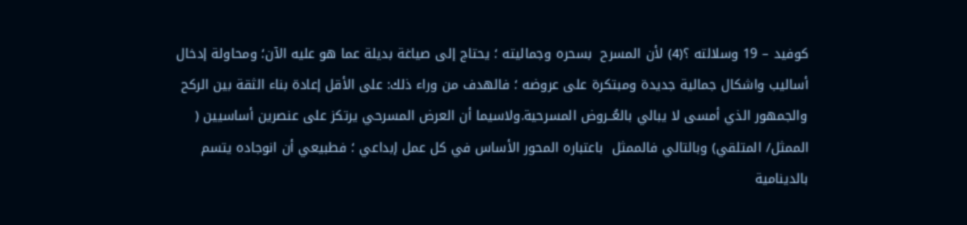كوفيد – 19 وسلالته ؟(4) لأن المسرح  بسحره وجماليته ؛ يحتاج إلى صياغة بديلة عما هو عليه الآن؛ ومحاولة إدخال أساليب واشكال جمالية جديدة ومبتكرة على عروضه ؛ فالهدف من وراء ذلك: على الأقل إعادة بناء الثقة بين الركح والجمهور الذي أمسى لا يبالي بالعُــروض المسرحية.ولاسيما أن العرض المسرحي يرتكز على عنصرين أساسيين ( الممثل/ المتلقي) وبالتالي فالممثل  باعتباره المحور الأساس في كل عمل إبداعي ؛ فطبيعي أن انوجاده يتسم بالدينامية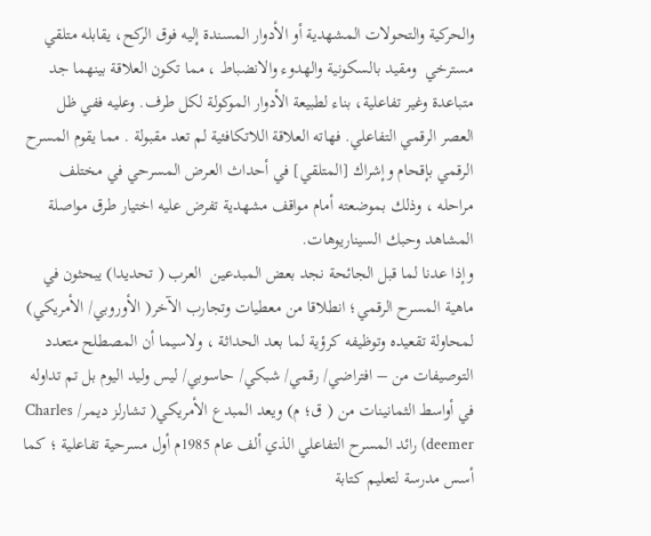والحركية والتحولات المشهدية أو الأدوار المسندة إليه فوق الركح، يقابله متلقي مسترخي  ومقيد بالسكونية والهدوء والانضباط ، مما تكون العلاقة بينهما جد متباعدة وغير تفاعلية، بناء لطبيعة الأدوار الموكولة لكل طرف. وعليه ففي ظل العصر الرقمي التفاعلي. فهاته العلاقة اللاتكافئية لم تعد مقبولة . مما يقوم المسرح الرقمي بإقحام وإشراك [المتلقي] في أحداث العـرض المسرحي في مختلف مراحله ، وذلك بموضعته أمام مواقف مشهدية تفرض عليه اختيار طرق مواصلة المشاهد وحبك السيناريوهات.
وإذا عدنا لما قبل الجائحة نجد بعض المبدعين  العرب ( تحديدا) يبحثون في ماهية المسرح الرقمي؛ انطلاقا من معطيات وتجارب الآخر( الأوروبي/ الأمريكي) لمحاولة تقعيده وتوظيفه كرؤية لما بعد الحداثة ، ولاسيما أن المصطلح متعدد التوصيفات من – افتراضي/ رقمي/ شبكي/ حاسوبي/ ليس وليد اليوم بل تم تداوله في أواسط الثمانينات من ( ق؛ م) ويعد المبدع الأمريكي( تشارلز ديمر/ Charles deemer) رائد المسرح التفاعلي الذي ألف عام 1985م أول مسرحية تفاعلية ؛ كما أسس مدرسة لتعليم كتابة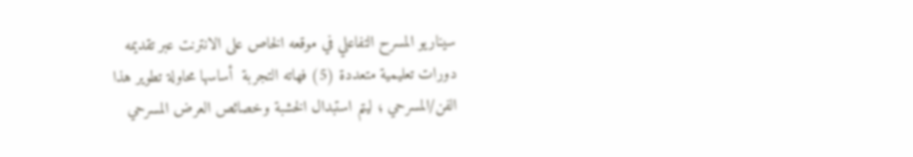سيناريو المسرح التفاعلي في موقعه الخاص على الانترنت عبر تقديمه دورات تعليمية متعددة (5) فهاته التجربة  أساسها محاولة تطوير هذا الفن/المسرحي ؛ ليتم استبدال الخشبة وخصائص العرض المسرحي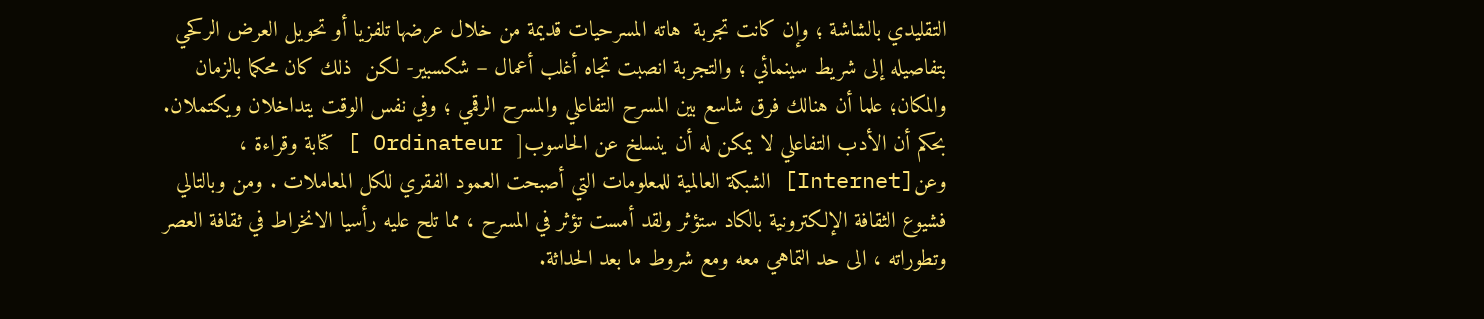التقليدي بالشاشة ؛ وإن كانت تجربة  هاته المسرحيات قديمة من خلال عرضها تلفزيا أو تحويل العرض الركحي بتفاصيله إلى شريط سينمائي ؛ والتجربة انصبت تجاه أغلب أعمال – شكسبير- لكن  ذلك كان محكما بالزمان والمكان؛ علما أن هنالك فرق شاسع بين المسرح التفاعلي والمسرح الرقمي ؛ وفي نفس الوقت يتداخلان ويكتملان. بحكم أن الأدب التفاعلي لا يمكن له أن ينسلخ عن الحاسوب[  Ordinateur ] كتابة وقراءة ، وعن[Internet] الشبكة العالمية للمعلومات التي أصبحت العمود الفقري للكل المعاملات . ومن وبالتالي فشيوع الثقافة الإلكترونية بالكاد ستؤثر ولقد أمست تؤثر في المسرح ، مما تلح عليه رأسيا الانخراط في ثقافة العصر وتطوراته ، الى حد التماهي معه ومع شروط ما بعد الحداثة.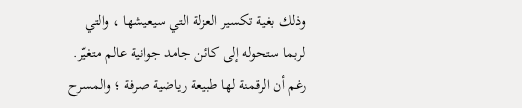وذلك بغية تكسير العزلة التي سيعيشها ، والتي لربما ستحوله إلى كائن جامد جوانية عالم متغيّر. رغم أن الرقمنة لها طبيعة رياضية صرفة ؛ والمسرح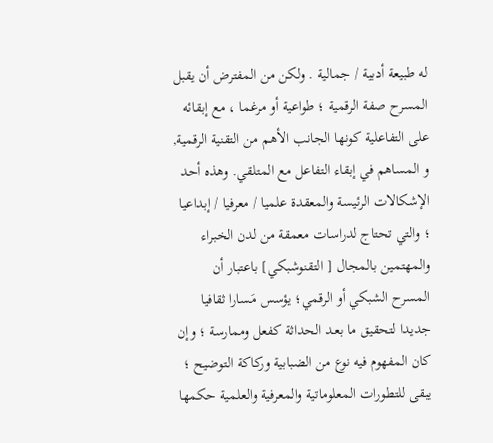له طبيعة أدبية / جمالية . ولكن من المفترض أن يقبل المسرح صفة الرقمية ؛ طواعية أو مرغما ، مع إبقائه على التفاعلية كونها الجانب الأهـم من التقنية الرقمية, و المساهم في إبقاء التفاعل مع المتلقي. وهذه أحد الإشكالات الرئيسة والمعقدة علميا / معرفيا / إبداعيا ؛ والتي تحتاج لدراسات معمقة من لدن الخبراء والمهتمين بالمجال [ التقنوشبكي] باعتبار أن المسرح الشبكي أو الرقمي؛ يؤسس مَـسارا ثقافيا جديدا لتحقيق ما بعـد الحداثة كفعل وممارسة ؛ وإن كان المفهوم فيه نوع من الضبابية وركاكة التوضيح ؛ يبقى للتطورات المعلوماتية والمعرفية والعلمية حكمها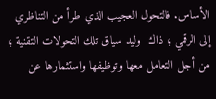الأساس. فالتحول العجيب الذي طرأ من التناظري إلى الرقمي ؛ ذاك  وليد سياق تلك التحولات التقنية ؛ من أجل التعامل معها وتوظيفها واستثمارها عن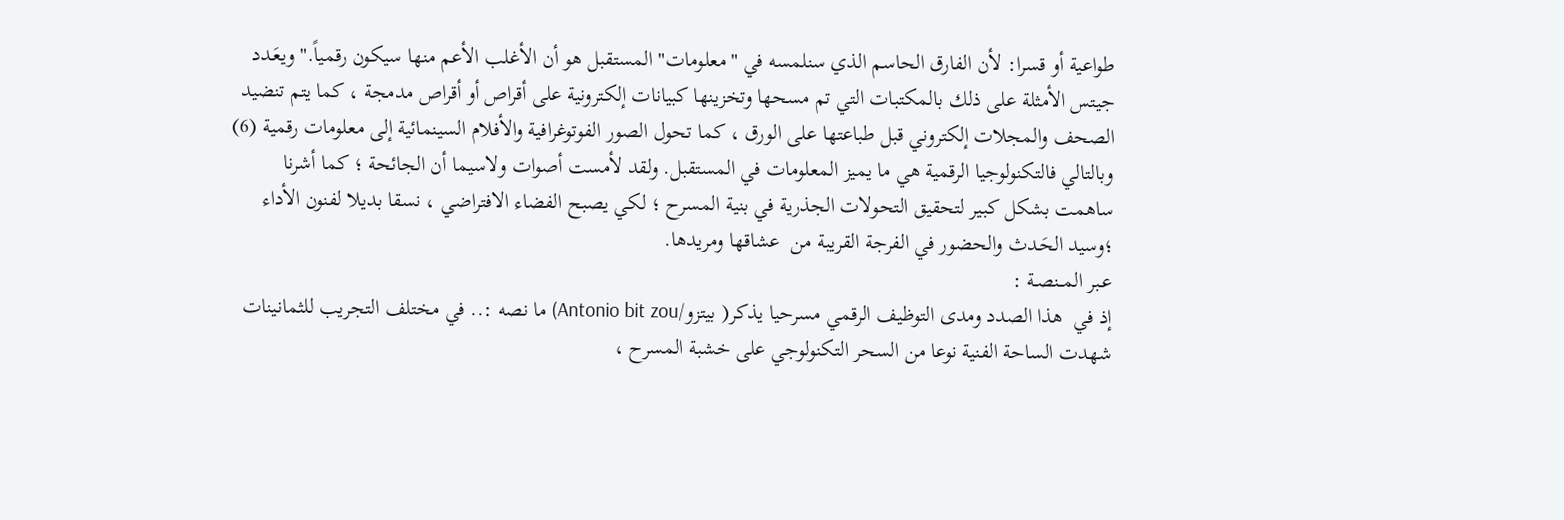طواعية أو قسرا: لأن الفارق الحاسم الذي سنلمسه في "معلومات" المستقبل هو أن الأغلب الأعم منها سيكون رقمياً." ويعَـدد جيتس الأمثلة على ذلك بالمكتبات التي تم مسحها وتخزينها كبيانات إلكترونية على أقراص أو أقراص مدمجة ، كما يتم تنضيد الصحف والمجلات إلكتروني قبل طباعتها على الورق ، كما تحول الصور الفوتوغرافية والأفلام السينمائية إلى معلومات رقمية (6) وبالتالي فالتكنولوجيا الرقمية هي ما يميز المعلومات في المستقبل. ولقد لأمست أصوات ولاسيما أن الجائحة ؛ كما أشرنا ساهمت بشكل كبير لتحقيق التحولات الجذرية في بنية المسرح ؛ لكي يصبح الفضاء الافتراضي ، نسقا بديلا لفنون الأداء ؛وسيد الحَـدث والحضور في الفرجة القريبة من  عشاقها ومريدها.
عـبر المــنصـة :
إذ في  هذا الصدد ومدى التوظيف الرقمي مسرحيا يذكر( بيتزو/Antonio bit zou) ما نصه :.. في مختلف التجريب للثمانينات شهدت الساحة الفنية نوعا من السحر التكنولوجي على خشبة المسرح ،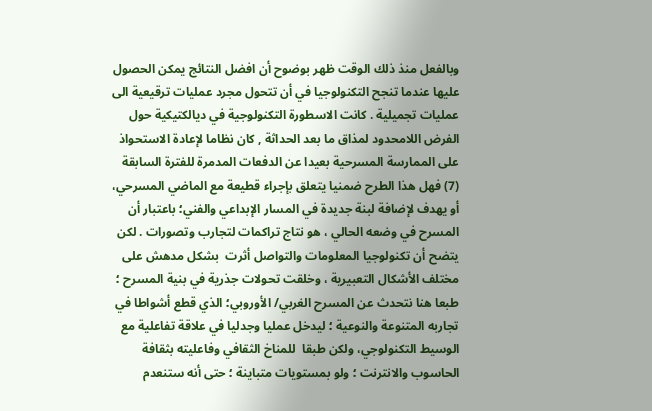وبالفعل منذ ذلك الوقت ظهر بوضوح أن افضل النتائج يمكن الحصول عليها عندما تنجح التكنولوجيا في أن تتحول مجرد عمليات ترقيعية الى عمليات تجميلية . كانت الاسطورة التكنولوجية في ديالكتيكية حول الفرض اللامحدود لمذاق ما بعد الحداثة , كان نظاما لإعادة الاستحواذ على الممارسة المسرحية بعيدا عن الدفعات المدمرة للفترة السابقة (7) فهل هذا الطرح ضمنيا يتعلق بإجراء قطيعة مع الماضي المسرحي، أو يهدف لإضافة لبنة جديدة في المسار الإبداعي والفني؛ باعتبار أن المسرح في وضعه الحالي ، هو نتاج تراكمات لتجارب وتصورات . لكن يتضح أن تكنولوجيا المعلومات والتواصل أثرت  بشكل مدهش على مختلف الأشكال التعبيرية ، وخلقت تحولات جذرية في بنية المسرح ؛ طبعا هنا نتحدث عن المسرح الغربي/ الأوروبي؛ الذي قطع أشواطا في تجاربه المتنوعة والنوعية ؛ ليدخل عمليا وجدليا في علاقة تفاعلية مع الوسيط التكنولوجي، ولكن طبقا  للمناخ الثقافي وفاعليته بثقافة الحاسوب والانترنت ؛ ولو بمستويات متباينة ؛ حتى أنه ستنعدم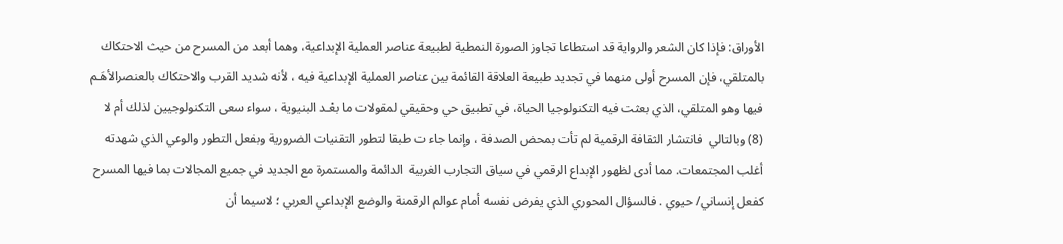الأوراق: فإذا كان الشعر والرواية قد استطاعا تجاوز الصورة النمطية لطبيعة عناصر العملية الإبداعية، وهما أبعد من المسرح من حيث الاحتكاك بالمتلقي، فإن المسرح أولى منهما في تجديد طبيعة العلاقة القائمة بين عناصر العملية الإبداعية فيه ، لأنه شديد القرب والاحتكاك بالعنصرالأهَـم فيها وهو المتلقي، الذي بعثت فيه التكنولوجيا الحياة، في تطبيق حي وحقيقي لمقولات ما بعْـد البنيوية ، سواء سعى التكنولوجيين لذلك أم لا  (8) وبالتالي  فانتشار الثقافة الرقمية لم تأت بمحض الصدفة ، وإنما جاء ت طبقا لتطور التقنيات الضرورية وبفعل التطور والوعي الذي شهدته أغلب المجتمعات. مما أدى لظهور الإبداع الرقمي في سياق التجارب الغربية  الدائمة والمستمرة مع الجديد في جميع المجالات بما فيها المسرح كفعل إنساني/ حيوي . فالسؤال المحوري الذي يفرض نفسه أمام عوالم الرقمنة والوضع الإبداعي العربي ؛ لاسيما أن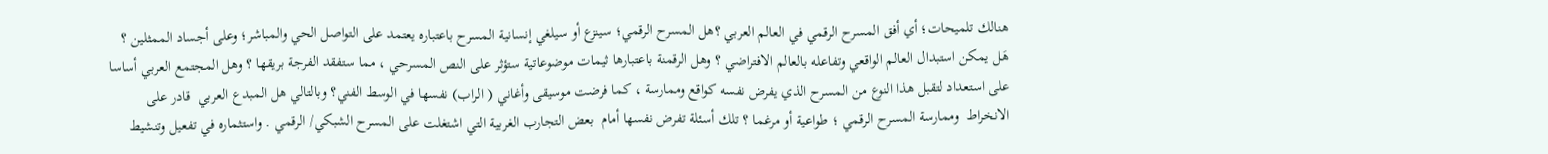هنالك تلميحات؛ أي أفق المسرح الرقمي في العالم العربي ؟هل المسرح الرقمي؛ سينزع أو سيلغي إنسانية المسرح باعتباره يعتمد على التواصل الحي والمباشر؛ وعلى أجساد الممثلين ؟ هَـل يمكن استبدال العالم الواقعي وتفاعله بالعالم الافتراضي ؟ وهل الرقمنة باعتبارها ثيمات موضوعاتية ستؤثر على النص المسرحي ، مما ستفقد الفرجة بريقها ؟ وهل المجتمع العربي أساسا على استعداد لتقبل هذا النوع من المسرح الذي يفرض نفسه كواقع وممارسة ، كما فرضت موسيقى وأغاني ( الراب) نفسها في الوسط الفني؟ وبالتالي هل المبدع العربي  قادر على الانخراط  وممارسة المسرح الرقمي ؛ طواعية أو مرغما ؟ تلك أسئلة تفرض نفسها أمام  بعض التجارب الغربية التي اشتغلت على المسرح الشبكي/ الرقمي . واستثماره في تفعيل وتنشيط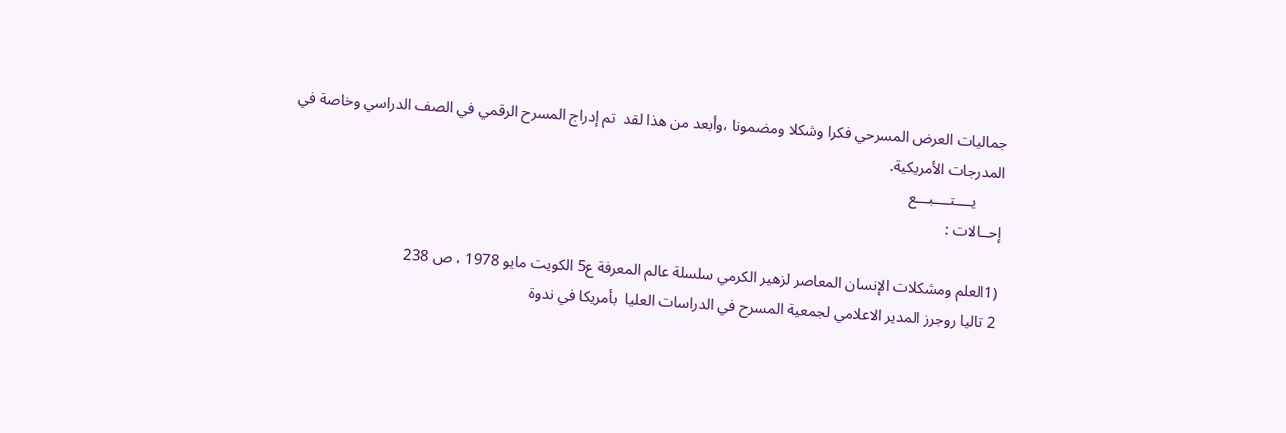جماليات العرض المسرحي فكرا وشكلا ومضمونا ،وأبعد من هذا لقد  تم إدراج المسرح الرقمي في الصف الدراسي وخاصة في المدرجات الأمريكية.
       يــــتــــبـــع
إحــالات :

(1العلم ومشكلات الإنسان المعاصر لزهير الكرمي سلسلة عالم المعرفة ع5 الكويت مايو 1978 ، ص 238
2 تاليا روجرز المدير الاعلامي لجمعية المسرح في الدراسات العليا  بأمريكا في ندوة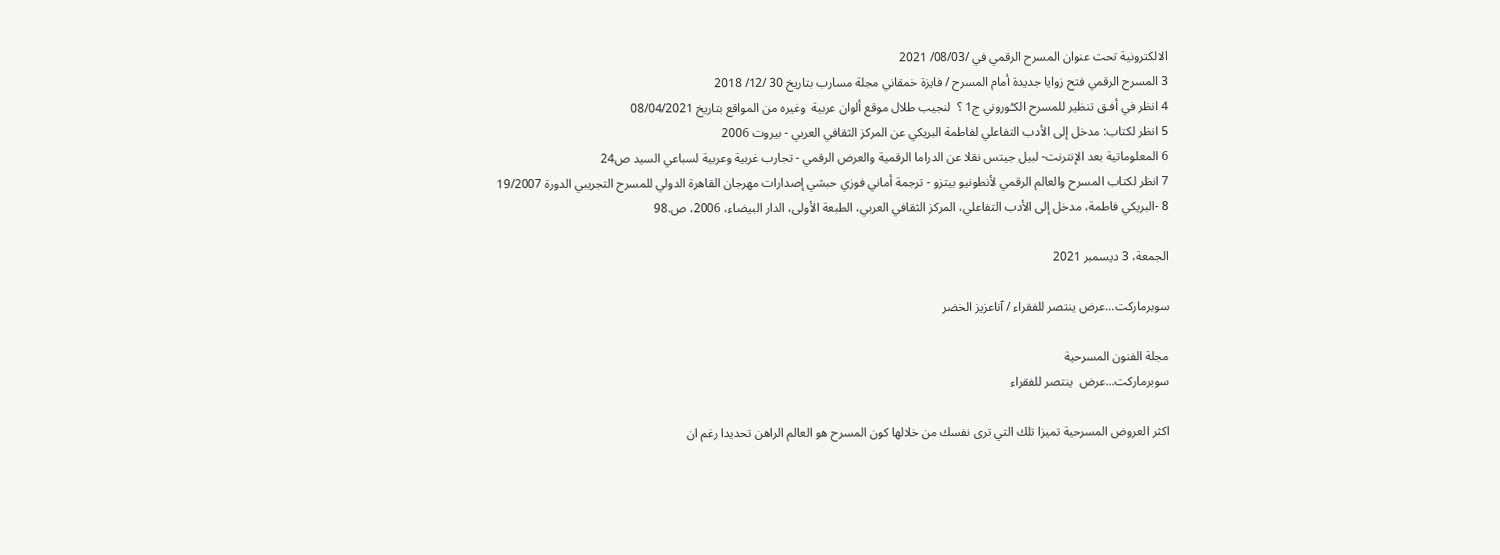الالكترونية تحت عنوان المسرح الرقمي في /08/03/ 2021
3 المسرح الرقمي فتح زوايا جديدة أمام المسرح / فايزة خمقاني مجلة مسارب بتاريخ 30 /12/ 2018
4 انظر في أفـق تنظير للمسرح الكـُوروني ج1 ؟  لنجيب طلال موقع ألوان عربية  وغيره من المواقع بتاريخ 08/04/2021
5 انظر لكتاب: مدخل إلى الأدب التفاعلي لفاطمة البريكي عن المركز الثقافي العربي - بيروت 2006
6 المعلوماتية بعد الإنترنت- لبيل جيتس نقلا عن الدراما الرقمية والعرض الرقمي - تجارب غربية وعربية لسباعي السيد ص24
7 انظر لكتاب المسرح والعالم الرقمي لأنطونيو بيتزو - ترجمة أماني فوزي حبشي إصدارات مهرجان القاهرة الدولي للمسرح التجريبي الدورة 19/2007
8 -البريكي فاطمة، مدخل إلى الأدب التفاعلي، المركز الثقافي العربي، الطبعة الأولى، الدار البيضاء، 2006، ص.98

الجمعة، 3 ديسمبر 2021

سوبرماركت...عرض ينتصر للفقراء / آناعزيز الخضر

مجلة الفنون المسرحية
سوبرماركت...عرض  ينتصر للفقراء

اكثر العروض المسرحية تميزا تلك التي ترى نفسك من خلالها كون المسرح هو العالم الراهن تحديدا رغم ان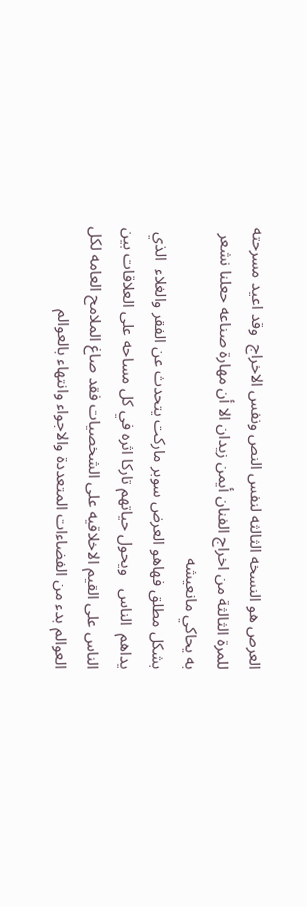العرص هو النسخه الثالثه لنفس النص ونفس الاخراج  وقد اعيد مسرحته للمرة الثالثة من اخراج الفنان أيمن زيدان الا أن مهارة صناعه حعلنا نشعر به يحاكي مانعيشه
بشكل مطلق فهاهو العرض سوبر ماركت يتحدث عن الفقر والغلاء  الذي يداهم  الناس   ويحول حياتهم تاركا اثره في كل مساحه على العلاقات بين الناس على القيم الاخلاقيه على الشخصيات فقد صاغ الملامح العامه لكل العوالم بدء من الفضاءات المتعددة والاجواء وانتهاء بالعوالم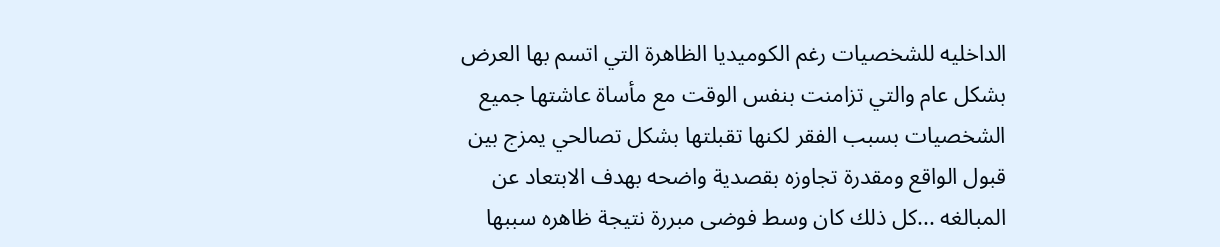الداخليه للشخصيات رغم الكوميديا الظاهرة التي اتسم بها العرض بشكل عام والتي تزامنت بنفس الوقت مع مأساة عاشتها جميع الشخصيات بسبب الفقر لكنها تقبلتها بشكل تصالحي يمزج بين قبول الواقع ومقدرة تجاوزه بقصدية واضحه بهدف الابتعاد عن المبالغه ...كل ذلك كان وسط فوضى مبررة نتيجة ظاهره سببها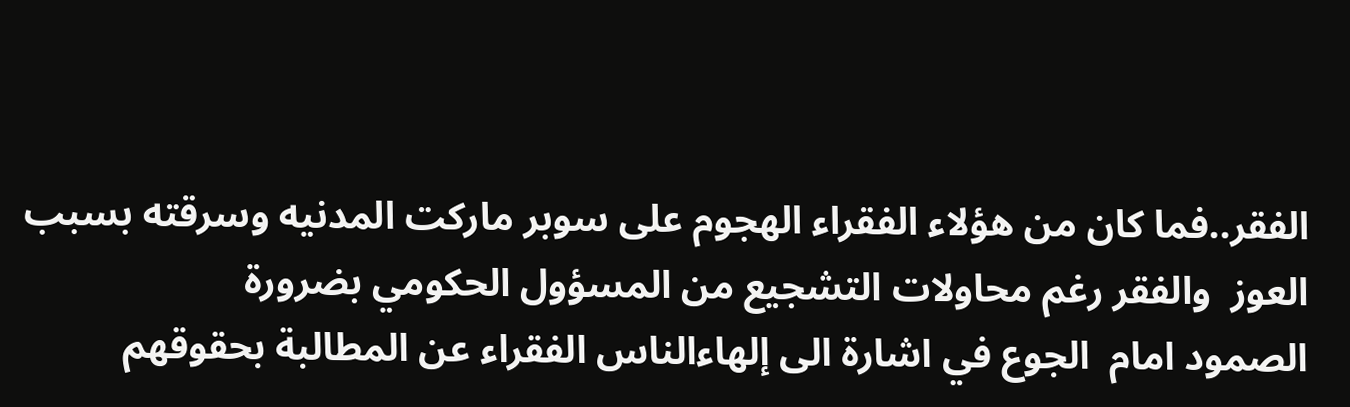الفقر..فما كان من هؤلاء الفقراء الهجوم على سوبر ماركت المدنيه وسرقته بسبب العوز  والفقر رغم محاولات التشجيع من المسؤول الحكومي بضرورة
الصمود امام  الجوع في اشارة الى إلهاءالناس الفقراء عن المطالبة بحقوقهم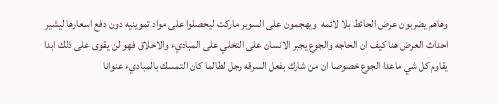وهاهم يضربون عرض الحائط بلا لائمه  ويهجمون على السوبر ماركت ليحصلوا على مواد تموينيه دون دفع اسعارها ليشير احداث العرض هنا كيف ان الحاجه والجوع يجبر الانسان على التخلي على المباديء والاخلاق فهو لن يقوى على ذلك ابدا يقاوم كل شي ماعدا الجوع خصوصا ان من شارك بفعل السرقه رجل لطالما كان التمسك بالمباديء عنوانا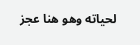لحياته وهو هنا عجز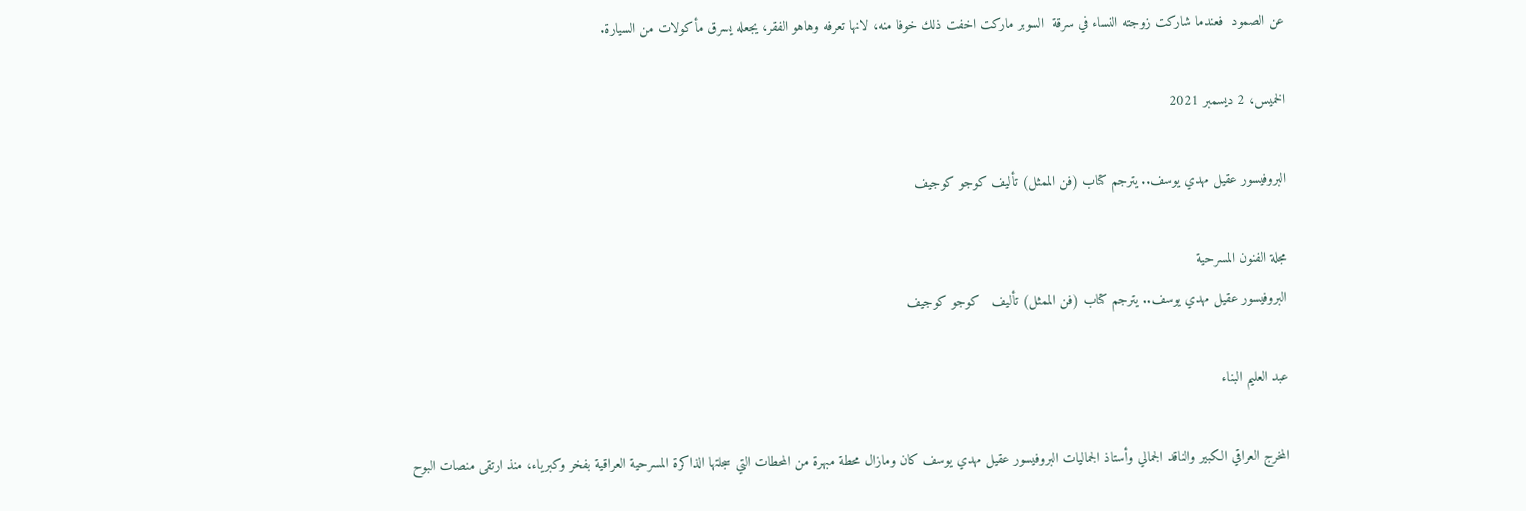عن الصمود  فعندما شاركت زوجته النساء في سرقة  السوبر ماركت اخفت ذلك خوفا منه، لانها تعرفه وهاهو الفقر، يجعله يسرق مأكولات من السيارة.

الخميس، 2 ديسمبر 2021

البروفيسور عقيل مهدي يوسف.. يترجم كتاب (فن الممثل) تأليف كوجو كوجيف

مجلة الفنون المسرحية
البروفيسور عقيل مهدي يوسف.. يترجم كتاب (فن الممثل) تأليف   كوجو كوجيف

عبد العليم البناء

المخرج العراقي الكبير والناقد الجمالي وأستاذ الجماليات البروفيسور عقيل مهدي يوسف كان ومازال محطة مبهرة من المحطات التي سجلتها الذاكرة المسرحية العراقية بفخر وكبرياء، منذ ارتقى منصات البوح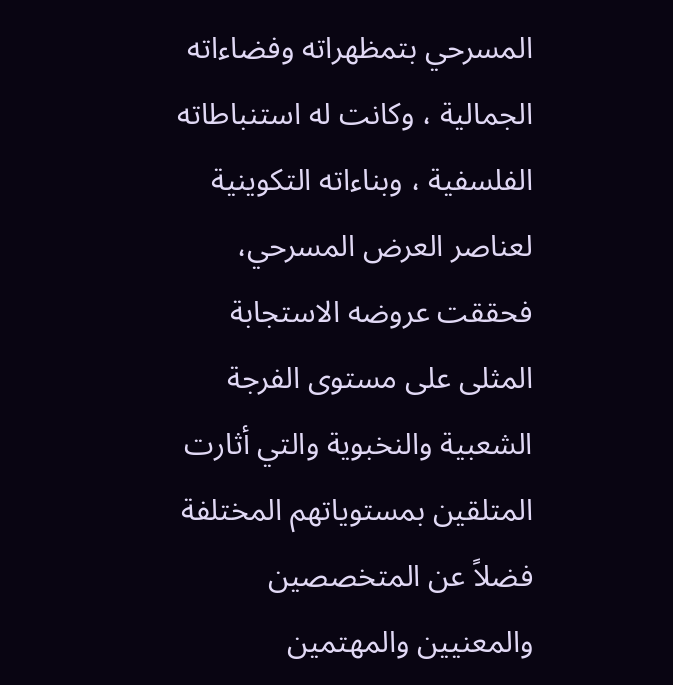المسرحي بتمظهراته وفضاءاته الجمالية ، وكانت له استنباطاته الفلسفية ، وبناءاته التكوينية لعناصر العرض المسرحي، فحققت عروضه الاستجابة المثلى على مستوى الفرجة الشعبية والنخبوية والتي أثارت المتلقين بمستوياتهم المختلفة فضلاً عن المتخصصين والمعنيين والمهتمين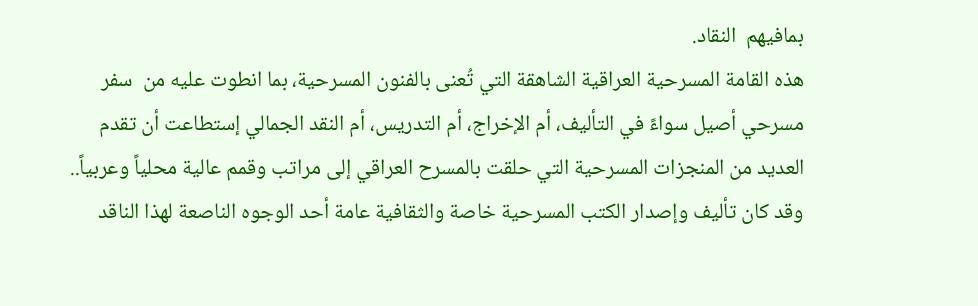بمافيهم  النقاد.
هذه القامة المسرحية العراقية الشاهقة التي تُعنى بالفنون المسرحية، بما انطوت عليه من  سفر مسرحي أصيل سواءً في التأليف، أم الإخراج، أم التدريس، أم النقد الجمالي إستطاعت أن تقدم العديد من المنجزات المسرحية التي حلقت بالمسرح العراقي إلى مراتب وقمم عالية محلياً وعربياً..
وقد كان تأليف وإصدار الكتب المسرحية خاصة والثقافية عامة أحد الوجوه الناصعة لهذا الناقد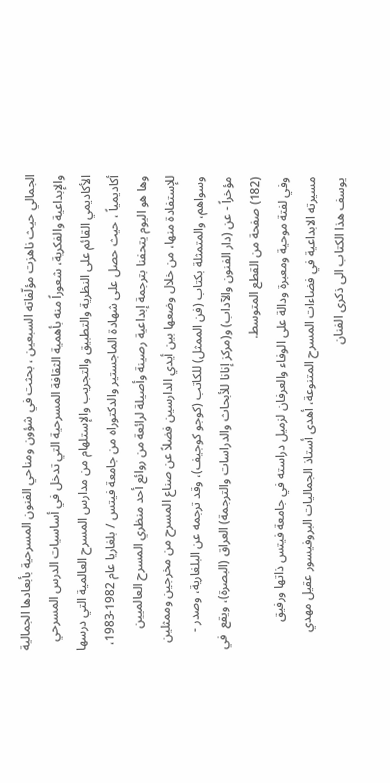الجمالي حيث ناهزت مؤلّفاته السبعين ، بحثت في شؤون ومناحي الفنون المسرحية بأبعادها الجمالية والإبداعية والفكرية، شعوراً منه بأهمية الثقافة المسرحية التي تدخل في أساسيات الدرس المسرحي الأكاديمي القائم على النظرية والتطبيق والتجريب والإستلهام من مدارس المسرح العالمية التي درسها أكاديمياً ، حيث حصل على شهادة الماجستير والدكتوراه من جامعة فيتس / بلغاريا عام 1982-1983، وها هو اليوم يتحفنا بترجمة إبداعية رصينة وأصيلة لرائعة من روائع أحد منظري المسرح العالميين للإستفادة منها، من خلال وضعها بين أيدي الدارسين فضلاً عن صناع المسرح من مخرجين وممثلين وسواهم، والمتمثلة بكتاب (فن الممثل) للكاتب (كوجو كوجيف)، وقد ترجمه عن البلغارية، وصدر - مؤخراً - عن (دار الفنون والآداب) و(مركز إنانا للأبحاث والدراسات والترجمة) العراق (البصرة)، ويقع  في (182) صفحة من القطع المتوسط.
وفي لفتة موحية ومعبرة ودالة على الوفاء والعرفان لزميل دراسته في جامعة فيتس ذاتها ورفيق مسيرته الابداعية في فضاءات المسرح المتنوعة، أهدى أستاذ الجماليات البروفيسور عقيل مهدي يوسف هذا الكتاب الى ذكرى الفنان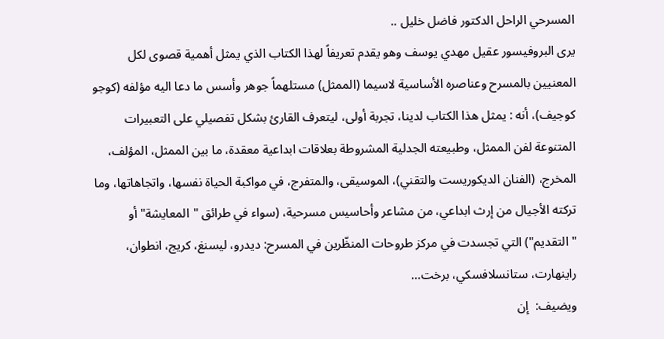المسرحي الراحل الدكتور فاضل خليل ..
يرى البروفيسور عقيل مهدي يوسف وهو يقدم تعريفاً لهذا الكتاب الذي يمثل أهمية قصوى لكل المعنيين بالمسرح وعناصره الأساسية لاسيما (الممثل) مستلهماً جوهر وأسس ما دعا اليه مؤلفه (كوجو كوجيف)، أنه : يمثل هذا الكتاب لدينا، تجربة أولى، ليتعرف القارئ بشكل تفصيلي على التعبيرات المتنوعة لفن الممثل، وطبيعته الجدلية المشروطة بعلاقات ابداعية معقدة، ما بين الممثل، المؤلف، المخرج، (الفنان الديكوريست والتقني)، الموسيقى، والمتفرج، في مواكبة الحياة نفسها، واتجاهاتها، وما تركته الأجيال من إرث ابداعي، من مشاعر وأحاسيس مسرحية، (سواء في طرائق "المعايشة" أو "التقديم") التي تجسدت في مركز طروحات المنظّرين في المسرح: ديدرو، ليسنغ، كريج، انطوان، راينهارت، ستانسلافسكي، برخت…
ويضيف:  إن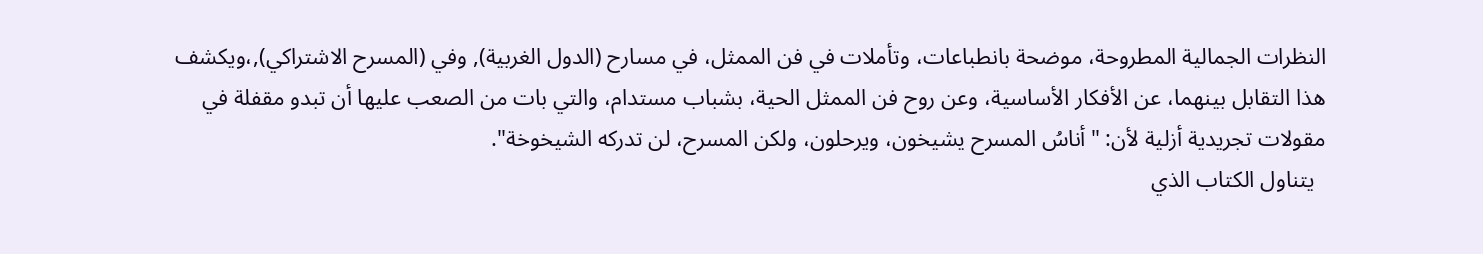النظرات الجمالية المطروحة، موضحة بانطباعات، وتأملات في فن الممثل، في مسارح (الدول الغربية), وفي (المسرح الاشتراكي),،ويكشف هذا التقابل بينهما، عن الأفكار الأساسية، وعن روح فن الممثل الحية، بشباب مستدام، والتي بات من الصعب عليها أن تبدو مقفلة في مقولات تجريدية أزلية لأن: "أناسُ المسرح يشيخون، ويرحلون، ولكن المسرح، لن تدركه الشيخوخة".
  يتناول الكتاب الذي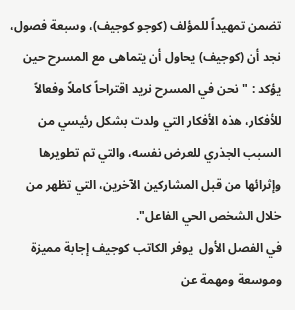تضمن تمهيداً للمؤلف (كوجو كوجيف)، وسبعة فصول، نجد أن (كوجيف) يحاول أن يتماهى مع المسرح حين يؤكد : "نحن في المسرح نريد اقتراحاً كاملاً وفعالاً للأفكار، هذه الأفكار التي ولدت بشكل رئيسي من السبب الجذري للعرض نفسه، والتي تم تطويرها وإثرائها من قبل المشاركين الآخرين، التي تظهر من خلال الشخص الحي الفاعل".
في الفصل الأول  يوفر الكاتب كوجيف إجابة مميزة وموسعة ومهمة عن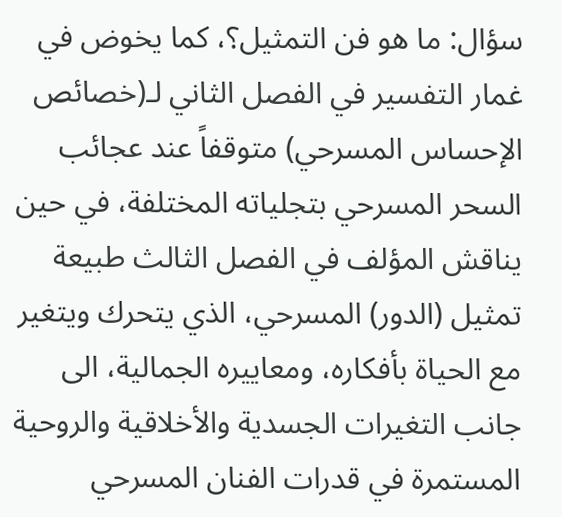سؤال: ما هو فن التمثيل؟، كما يخوض في غمار التفسير في الفصل الثاني لـ(خصائص الإحساس المسرحي) متوقفاً عند عجائب السحر المسرحي بتجلياته المختلفة، في حين يناقش المؤلف في الفصل الثالث طبيعة تمثيل (الدور) المسرحي، الذي يتحرك ويتغير مع الحياة بأفكاره، ومعاييره الجمالية، الى جانب التغيرات الجسدية والأخلاقية والروحية المستمرة في قدرات الفنان المسرحي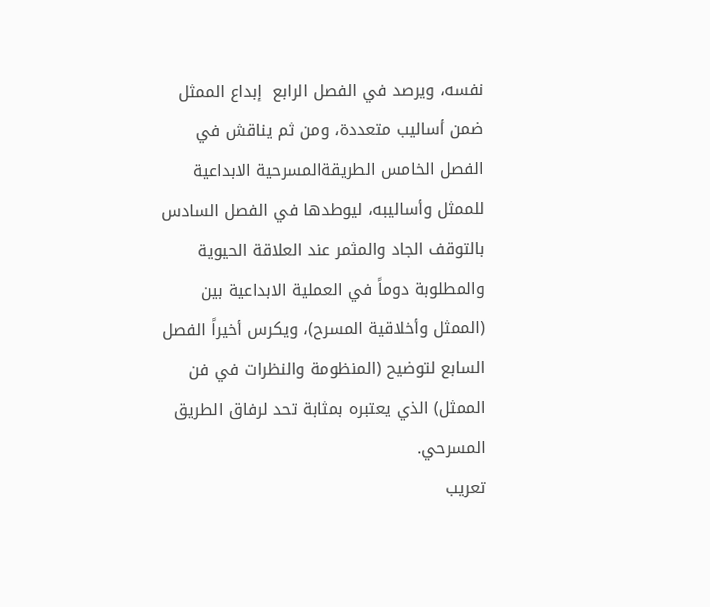نفسه، ويرصد في الفصل الرابع  إبداع الممثل ضمن أساليب متعددة، ومن ثم يناقش في الفصل الخامس الطريقةالمسرحية الابداعية للممثل وأساليبه، ليوطدها في الفصل السادس بالتوقف الجاد والمثمر عند العلاقة الحيوية والمطلوبة دوماً في العملية الابداعية بين (الممثل وأخلاقية المسرح)، ويكرس أخيراً الفصل السابع لتوضيح (المنظومة والنظرات في فن الممثل) الذي يعتبره بمثابة تحد لرفاق الطريق المسرحي.
تعريب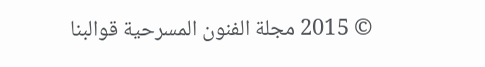© 2015 مجلة الفنون المسرحية قوالبنا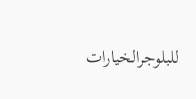للبلوجرالخيارات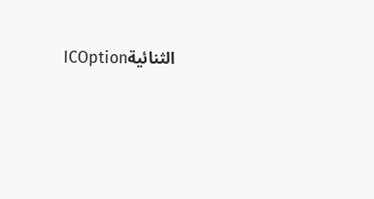الثنائيةICOption